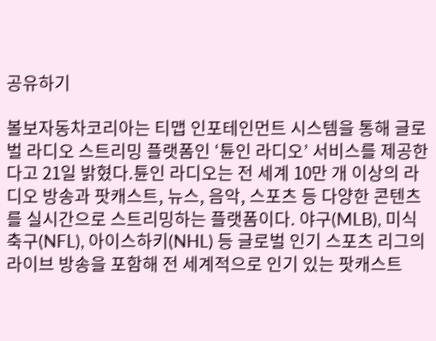공유하기

볼보자동차코리아는 티맵 인포테인먼트 시스템을 통해 글로벌 라디오 스트리밍 플랫폼인 ‘튠인 라디오’ 서비스를 제공한다고 21일 밝혔다.튠인 라디오는 전 세계 10만 개 이상의 라디오 방송과 팟캐스트, 뉴스, 음악, 스포츠 등 다양한 콘텐츠를 실시간으로 스트리밍하는 플랫폼이다. 야구(MLB), 미식축구(NFL), 아이스하키(NHL) 등 글로벌 인기 스포츠 리그의 라이브 방송을 포함해 전 세계적으로 인기 있는 팟캐스트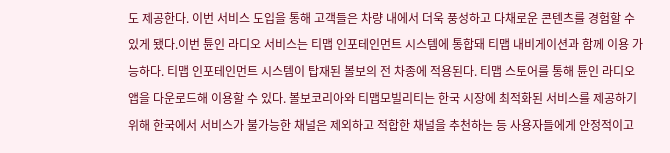도 제공한다. 이번 서비스 도입을 통해 고객들은 차량 내에서 더욱 풍성하고 다채로운 콘텐츠를 경험할 수 있게 됐다.이번 튠인 라디오 서비스는 티맵 인포테인먼트 시스템에 통합돼 티맵 내비게이션과 함께 이용 가능하다. 티맵 인포테인먼트 시스템이 탑재된 볼보의 전 차종에 적용된다. 티맵 스토어를 통해 튠인 라디오 앱을 다운로드해 이용할 수 있다. 볼보코리아와 티맵모빌리티는 한국 시장에 최적화된 서비스를 제공하기 위해 한국에서 서비스가 불가능한 채널은 제외하고 적합한 채널을 추천하는 등 사용자들에게 안정적이고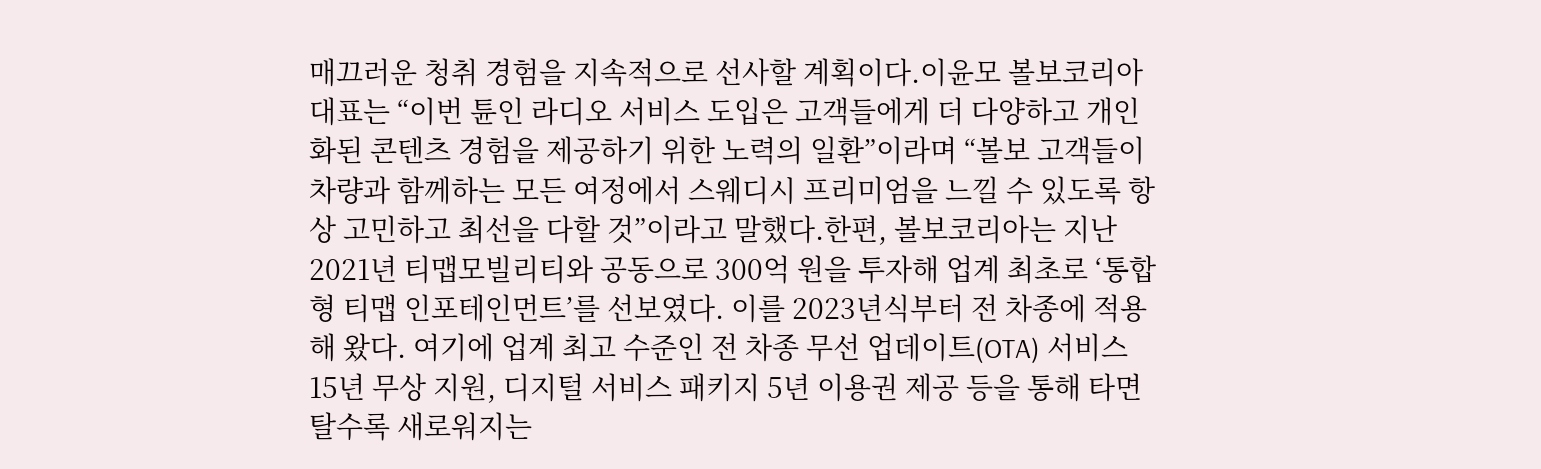매끄러운 청취 경험을 지속적으로 선사할 계획이다.이윤모 볼보코리아 대표는 “이번 튠인 라디오 서비스 도입은 고객들에게 더 다양하고 개인화된 콘텐츠 경험을 제공하기 위한 노력의 일환”이라며 “볼보 고객들이 차량과 함께하는 모든 여정에서 스웨디시 프리미엄을 느낄 수 있도록 항상 고민하고 최선을 다할 것”이라고 말했다.한편, 볼보코리아는 지난 2021년 티맵모빌리티와 공동으로 300억 원을 투자해 업계 최초로 ‘통합형 티맵 인포테인먼트’를 선보였다. 이를 2023년식부터 전 차종에 적용해 왔다. 여기에 업계 최고 수준인 전 차종 무선 업데이트(OTA) 서비스 15년 무상 지원, 디지털 서비스 패키지 5년 이용권 제공 등을 통해 타면 탈수록 새로워지는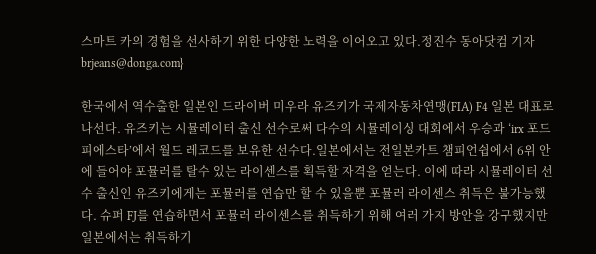스마트 카의 경험을 선사하기 위한 다양한 노력을 이어오고 있다.정진수 동아닷컴 기자 brjeans@donga.com}

한국에서 역수출한 일본인 드라이버 미우라 유즈키가 국제자동차연맹(FIA) F4 일본 대표로 나선다. 유즈키는 시뮬레이터 출신 선수로써 다수의 시뮬레이싱 대회에서 우승과 ‘irx 포드 피에스타’에서 월드 레코드를 보유한 선수다.일본에서는 전일본카트 챔피언쉽에서 6위 안에 들어야 포뮬러를 탈수 있는 라이센스를 획득할 자격을 얻는다. 이에 따라 시뮬레이터 선수 출신인 유즈키에게는 포뮬러를 연습만 할 수 있을뿐 포뮬러 라이센스 취득은 불가능했다. 슈퍼 FJ를 연습하면서 포뮬러 라이센스를 취득하기 위해 여러 가지 방안을 강구했지만 일본에서는 취득하기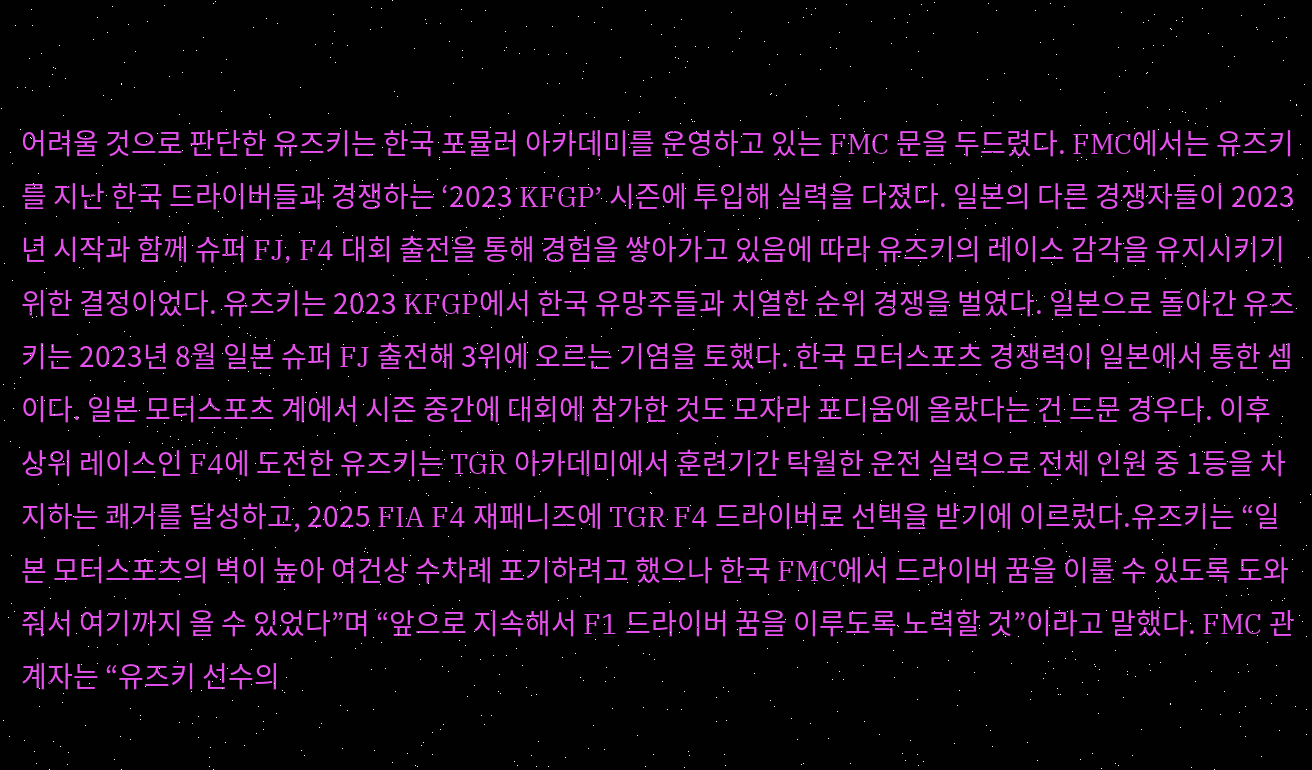어려울 것으로 판단한 유즈키는 한국 포뮬러 아카데미를 운영하고 있는 FMC 문을 두드렸다. FMC에서는 유즈키를 지난 한국 드라이버들과 경쟁하는 ‘2023 KFGP’ 시즌에 투입해 실력을 다졌다. 일본의 다른 경쟁자들이 2023년 시작과 함께 슈퍼 FJ, F4 대회 출전을 통해 경험을 쌓아가고 있음에 따라 유즈키의 레이스 감각을 유지시키기 위한 결정이었다. 유즈키는 2023 KFGP에서 한국 유망주들과 치열한 순위 경쟁을 벌였다. 일본으로 돌아간 유즈키는 2023년 8월 일본 슈퍼 FJ 출전해 3위에 오르는 기염을 토했다. 한국 모터스포츠 경쟁력이 일본에서 통한 셈이다. 일본 모터스포츠 계에서 시즌 중간에 대회에 참가한 것도 모자라 포디움에 올랐다는 건 드문 경우다. 이후 상위 레이스인 F4에 도전한 유즈키는 TGR 아카데미에서 훈련기간 탁월한 운전 실력으로 전체 인원 중 1등을 차지하는 쾌거를 달성하고, 2025 FIA F4 재패니즈에 TGR F4 드라이버로 선택을 받기에 이르렀다.유즈키는 “일본 모터스포츠의 벽이 높아 여건상 수차례 포기하려고 했으나 한국 FMC에서 드라이버 꿈을 이룰 수 있도록 도와줘서 여기까지 올 수 있었다”며 “앞으로 지속해서 F1 드라이버 꿈을 이루도록 노력할 것”이라고 말했다. FMC 관계자는 “유즈키 선수의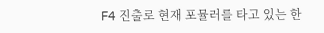F4 진출로 현재 포뮬러를 타고 있는 한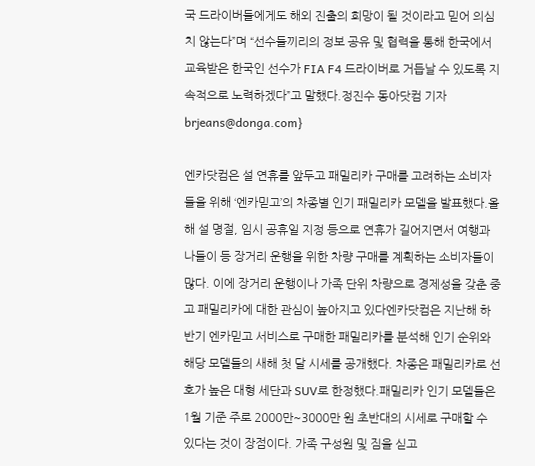국 드라이버들에게도 해외 진출의 희망이 될 것이라고 믿어 의심치 않는다”며 “선수들끼리의 정보 공유 및 협력을 통해 한국에서 교육받은 한국인 선수가 FIA F4 드라이버로 거듭날 수 있도록 지속적으로 노력하겠다”고 말했다.정진수 동아닷컴 기자 brjeans@donga.com}

엔카닷컴은 설 연휴를 앞두고 패밀리카 구매를 고려하는 소비자들을 위해 ‘엔카믿고’의 차종별 인기 패밀리카 모델을 발표했다.올해 설 명절, 임시 공휴일 지정 등으로 연휴가 길어지면서 여행과 나들이 등 장거리 운행을 위한 차량 구매를 계획하는 소비자들이 많다. 이에 장거리 운행이나 가족 단위 차량으로 경제성을 갖춘 중고 패밀리카에 대한 관심이 높아지고 있다엔카닷컴은 지난해 하반기 엔카믿고 서비스로 구매한 패밀리카를 분석해 인기 순위와 해당 모델들의 새해 첫 달 시세를 공개했다. 차종은 패밀리카로 선호가 높은 대형 세단과 SUV로 한정했다.패밀리카 인기 모델들은 1월 기준 주로 2000만~3000만 원 초반대의 시세로 구매할 수 있다는 것이 장점이다. 가족 구성원 및 짐을 싣고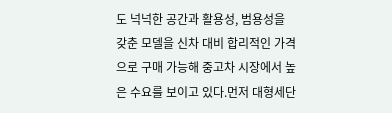도 넉넉한 공간과 활용성, 범용성을 갖춘 모델을 신차 대비 합리적인 가격으로 구매 가능해 중고차 시장에서 높은 수요를 보이고 있다.먼저 대형세단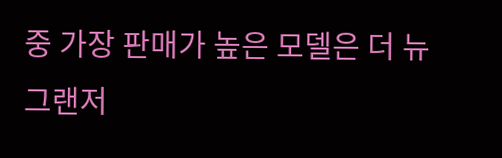중 가장 판매가 높은 모델은 더 뉴 그랜저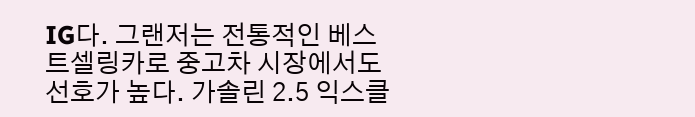IG다. 그랜저는 전통적인 베스트셀링카로 중고차 시장에서도 선호가 높다. 가솔린 2.5 익스클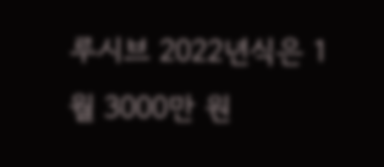루시브 2022년식은 1월 3000만 원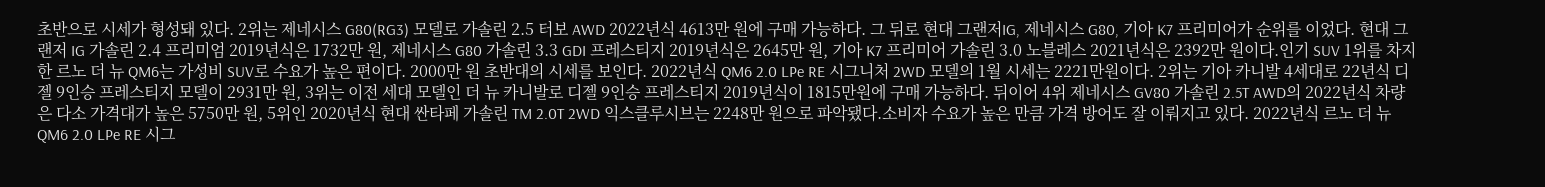초반으로 시세가 형성돼 있다. 2위는 제네시스 G80(RG3) 모델로 가솔린 2.5 터보 AWD 2022년식 4613만 원에 구매 가능하다. 그 뒤로 현대 그랜저IG, 제네시스 G80, 기아 K7 프리미어가 순위를 이었다. 현대 그랜저 IG 가솔린 2.4 프리미엄 2019년식은 1732만 원, 제네시스 G80 가솔린 3.3 GDI 프레스티지 2019년식은 2645만 원, 기아 K7 프리미어 가솔린 3.0 노블레스 2021년식은 2392만 원이다.인기 SUV 1위를 차지한 르노 더 뉴 QM6는 가성비 SUV로 수요가 높은 편이다. 2000만 원 초반대의 시세를 보인다. 2022년식 QM6 2.0 LPe RE 시그니처 2WD 모델의 1월 시세는 2221만원이다. 2위는 기아 카니발 4세대로 22년식 디젤 9인승 프레스티지 모델이 2931만 원, 3위는 이전 세대 모델인 더 뉴 카니발로 디젤 9인승 프레스티지 2019년식이 1815만원에 구매 가능하다. 뒤이어 4위 제네시스 GV80 가솔린 2.5T AWD의 2022년식 차량은 다소 가격대가 높은 5750만 원, 5위인 2020년식 현대 싼타페 가솔린 TM 2.0T 2WD 익스클루시브는 2248만 원으로 파악됐다.소비자 수요가 높은 만큼 가격 방어도 잘 이뤄지고 있다. 2022년식 르노 더 뉴 QM6 2.0 LPe RE 시그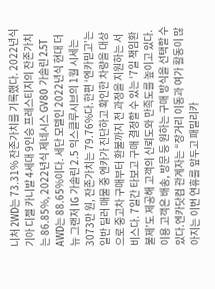니처 2WD는 73.31% 잔존가치를 기록했다. 2022년식 기아 디젤 카니발 4세대 9인승 프레스티지의 잔존가치는 86.85%, 2022년식 제네시스 GV80 가솔린 2.5T AWD는 88.65%이다. 세단 모델인 2022년식 현대 더 뉴 그랜저 IG 가솔린 2.5 익스클루시브의 1월 시세는 3073만 원, 잔존가치는 79.76%다.한편 ‘엔카믿고’는 일반 딜러 매물 중 엔카가 진단하고 확인한 차량을 대상으로 중고차 구매부터 환불까지 전 과정을 지원하는 서비스다. 7일간 타보고 구매 결정할 수 있는 ‘7일 책임환불제’도 제공해 고객의 신뢰도와 만족도를 높이고 있다. 이용 고객은 배송, 방문 등 원하는 구매 방식을 선택할 수 있다.엔카닷컴 관계자는 “장거리 이동과 여가 활동이 많아지는 이번 연휴를 앞두고 패밀리카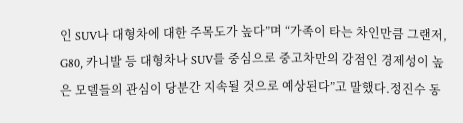인 SUV나 대형차에 대한 주목도가 높다”며 “가족이 타는 차인만큼 그랜저, G80, 카니발 등 대형차나 SUV를 중심으로 중고차만의 강점인 경제성이 높은 모델들의 관심이 당분간 지속될 것으로 예상된다”고 말했다.정진수 동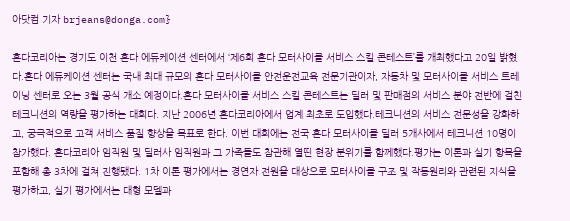아닷컴 기자 brjeans@donga.com}

혼다코리아는 경기도 이천 혼다 에듀케이션 센터에서 ‘제6회 혼다 모터사이클 서비스 스킬 콘테스트’를 개최했다고 20일 밝혔다.혼다 에듀케이션 센터는 국내 최대 규모의 혼다 모터사이클 안전운전교육 전문기관이자, 자동차 및 모터사이클 서비스 트레이닝 센터로 오는 3월 공식 개소 예정이다.혼다 모터사이클 서비스 스킬 콘테스트는 딜러 및 판매점의 서비스 분야 전반에 걸친 테크니션의 역량을 평가하는 대회다. 지난 2006년 혼다코리아에서 업계 최초로 도입했다.테크니션의 서비스 전문성을 강화하고, 궁극적으로 고객 서비스 품질 향상을 목표로 한다. 이번 대회에는 전국 혼다 모터사이클 딜러 5개사에서 테크니션 10명이 참가했다. 혼다코리아 임직원 및 딜러사 임직원과 그 가족들도 참관해 열띤 현장 분위기를 함께했다.평가는 이론과 실기 항목을 포함해 총 3차에 걸쳐 진행됐다. 1차 이론 평가에서는 경연자 전원을 대상으로 모터사이클 구조 및 작동원리와 관련된 지식을 평가하고, 실기 평가에서는 대형 모델과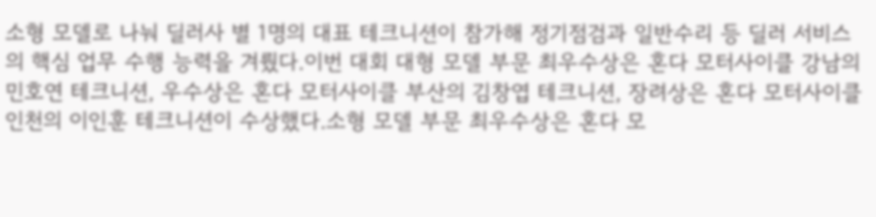소형 모델로 나눠 딜러사 별 1명의 대표 테크니션이 참가해 정기점검과 일반수리 등 딜러 서비스의 핵심 업무 수행 능력을 겨뤘다.이번 대회 대형 모델 부문 최우수상은 혼다 모터사이클 강남의 민호연 테크니션, 우수상은 혼다 모터사이클 부산의 김창엽 테크니션, 장려상은 혼다 모터사이클 인천의 이인훈 테크니션이 수상했다.소형 모델 부문 최우수상은 혼다 모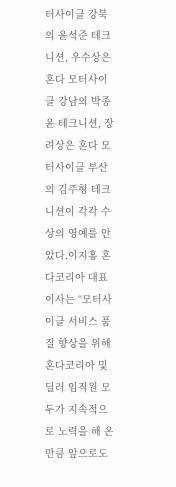터사이클 강북의 윤석준 테크니션, 우수상은 혼다 모터사이클 강남의 박종윤 테크니션, 장려상은 혼다 모터사이클 부산의 김주형 테크니션이 각각 수상의 영예를 안았다.이지홍 혼다코리아 대표이사는 “모터사이클 서비스 품질 향상을 위해 혼다코리아 및 딜러 임직원 모두가 지속적으로 노력을 해 온 만큼 앞으로도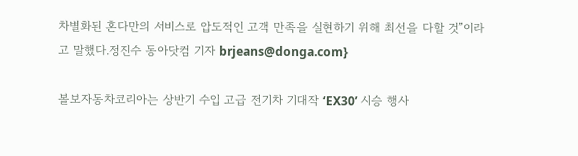차별화된 혼다만의 서비스로 압도적인 고객 만족을 실현하기 위해 최선을 다할 것”이라고 말했다.정진수 동아닷컴 기자 brjeans@donga.com}

볼보자동차코리아는 상반기 수입 고급 전기차 기대작 ‘EX30’ 시승 행사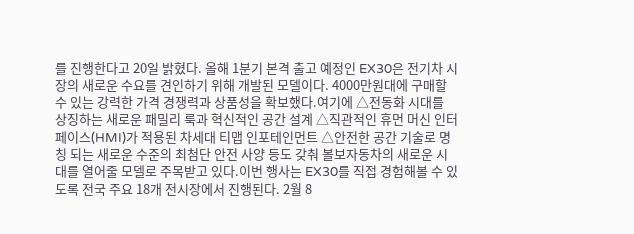를 진행한다고 20일 밝혔다. 올해 1분기 본격 출고 예정인 EX30은 전기차 시장의 새로운 수요를 견인하기 위해 개발된 모델이다. 4000만원대에 구매할 수 있는 강력한 가격 경쟁력과 상품성을 확보했다.여기에 △전동화 시대를 상징하는 새로운 패밀리 룩과 혁신적인 공간 설계 △직관적인 휴먼 머신 인터페이스(HMI)가 적용된 차세대 티맵 인포테인먼트 △안전한 공간 기술로 명칭 되는 새로운 수준의 최첨단 안전 사양 등도 갖춰 볼보자동차의 새로운 시대를 열어줄 모델로 주목받고 있다.이번 행사는 EX30를 직접 경험해볼 수 있도록 전국 주요 18개 전시장에서 진행된다. 2월 8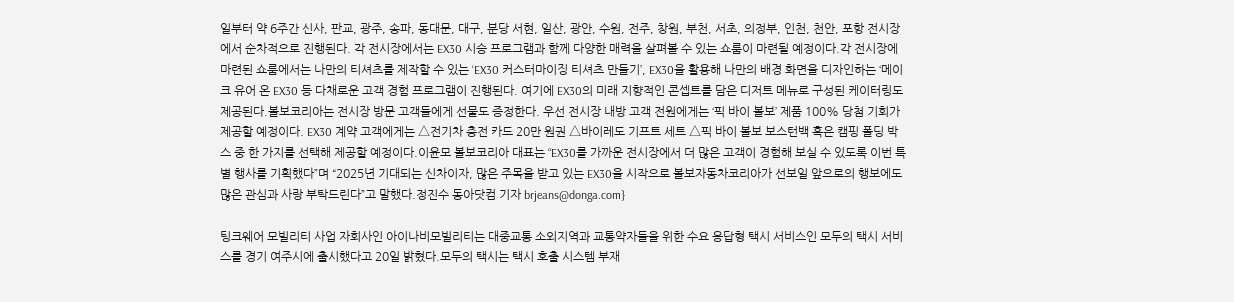일부터 약 6주간 신사, 판교, 광주, 송파, 동대문, 대구, 분당 서현, 일산, 광안, 수원, 전주, 창원, 부천, 서초, 의정부, 인천, 천안, 포항 전시장에서 순차적으로 진행된다. 각 전시장에서는 EX30 시승 프로그램과 함께 다양한 매력을 살펴볼 수 있는 쇼룸이 마련될 예정이다.각 전시장에 마련된 쇼룸에서는 나만의 티셔츠를 제작할 수 있는 ‘EX30 커스터마이징 티셔츠 만들기’, EX30을 활용해 나만의 배경 화면을 디자인하는 ‘메이크 유어 온 EX30 등 다채로운 고객 경험 프로그램이 진행된다. 여기에 EX30의 미래 지향적인 콘셉트를 담은 디저트 메뉴로 구성된 케이터링도 제공된다.볼보코리아는 전시장 방문 고객들에게 선물도 증정한다. 우선 전시장 내방 고객 전원에게는 ‘픽 바이 볼보’ 제품 100% 당첨 기회가 제공할 예정이다. EX30 계약 고객에게는 △전기차 충전 카드 20만 원권 △바이레도 기프트 세트 △픽 바이 볼보 보스턴백 혹은 캠핑 폴딩 박스 중 한 가지를 선택해 제공할 예정이다.이윤모 볼보코리아 대표는 “EX30를 가까운 전시장에서 더 많은 고객이 경험해 보실 수 있도록 이번 특별 행사를 기획했다”며 “2025년 기대되는 신차이자, 많은 주목을 받고 있는 EX30을 시작으로 볼보자동차코리아가 선보일 앞으로의 행보에도 많은 관심과 사랑 부탁드린다”고 말했다.정진수 동아닷컴 기자 brjeans@donga.com}

팅크웨어 모빌리티 사업 자회사인 아이나비모빌리티는 대중교통 소외지역과 교통약자들을 위한 수요 응답형 택시 서비스인 모두의 택시 서비스를 경기 여주시에 출시했다고 20일 밝혔다.모두의 택시는 택시 호출 시스템 부재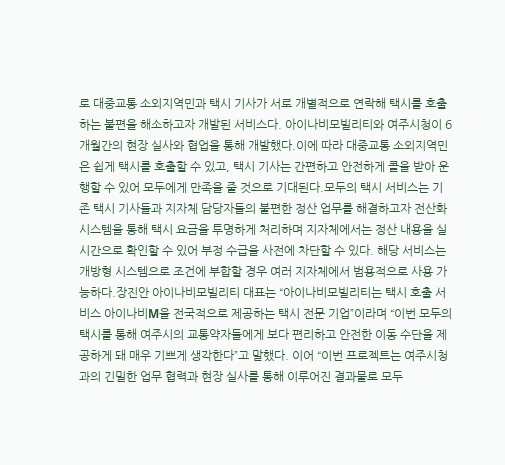로 대중교통 소외지역민과 택시 기사가 서로 개별적으로 연락해 택시를 호출하는 불편을 해소하고자 개발된 서비스다. 아이나비모빌리티와 여주시청이 6개월간의 현장 실사와 협업을 통해 개발했다.이에 따라 대중교통 소외지역민은 쉽게 택시를 호출할 수 있고, 택시 기사는 간편하고 안전하게 콜을 받아 운행할 수 있어 모두에게 만족을 줄 것으로 기대된다.모두의 택시 서비스는 기존 택시 기사들과 지자체 담당자들의 불편한 정산 업무를 해결하고자 전산화 시스템을 통해 택시 요금을 투명하게 처리하며 지자체에서는 정산 내용을 실시간으로 확인할 수 있어 부정 수급을 사전에 차단할 수 있다. 해당 서비스는 개방형 시스템으로 조건에 부합할 경우 여러 지자체에서 범용적으로 사용 가능하다.장진안 아이나비모빌리티 대표는 “아이나비모빌리티는 택시 호출 서비스 아이나비M을 전국적으로 제공하는 택시 전문 기업”이라며 “이번 모두의 택시를 통해 여주시의 교통약자들에게 보다 편리하고 안전한 이동 수단을 제공하게 돼 매우 기쁘게 생각한다”고 말했다. 이어 “이번 프로젝트는 여주시청과의 긴밀한 업무 협력과 현장 실사를 통해 이루어진 결과물로 모두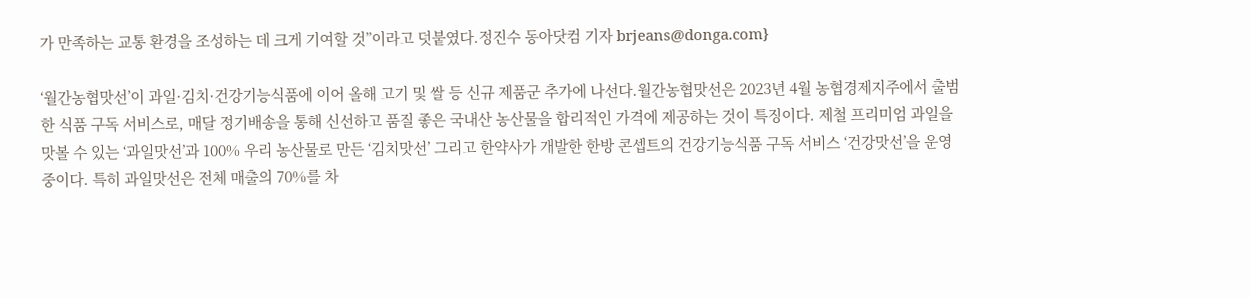가 만족하는 교통 환경을 조성하는 데 크게 기여할 것”이라고 덧붙였다.정진수 동아닷컴 기자 brjeans@donga.com}

‘월간농협맛선’이 과일·김치·건강기능식품에 이어 올해 고기 및 쌀 등 신규 제품군 추가에 나선다.월간농협맛선은 2023년 4월 농협경제지주에서 출범한 식품 구독 서비스로, 매달 정기배송을 통해 신선하고 품질 좋은 국내산 농산물을 합리적인 가격에 제공하는 것이 특징이다. 제철 프리미엄 과일을 맛볼 수 있는 ‘과일맛선’과 100% 우리 농산물로 만든 ‘김치맛선’ 그리고 한약사가 개발한 한방 콘셉트의 건강기능식품 구독 서비스 ‘건강맛선’을 운영 중이다. 특히 과일맛선은 전체 매출의 70%를 차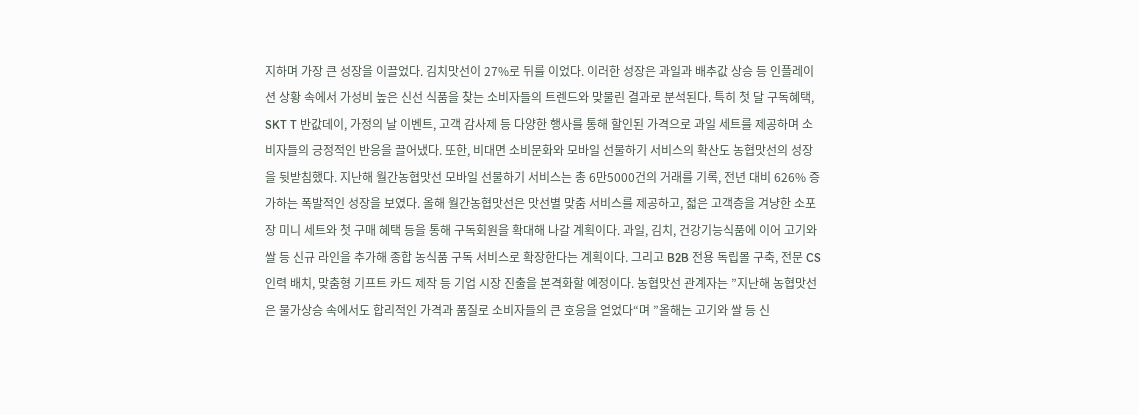지하며 가장 큰 성장을 이끌었다. 김치맛선이 27%로 뒤를 이었다. 이러한 성장은 과일과 배추값 상승 등 인플레이션 상황 속에서 가성비 높은 신선 식품을 찾는 소비자들의 트렌드와 맞물린 결과로 분석된다. 특히 첫 달 구독혜택, SKT T 반값데이, 가정의 날 이벤트, 고객 감사제 등 다양한 행사를 통해 할인된 가격으로 과일 세트를 제공하며 소비자들의 긍정적인 반응을 끌어냈다. 또한, 비대면 소비문화와 모바일 선물하기 서비스의 확산도 농협맛선의 성장을 뒷받침했다. 지난해 월간농협맛선 모바일 선물하기 서비스는 총 6만5000건의 거래를 기록, 전년 대비 626% 증가하는 폭발적인 성장을 보였다. 올해 월간농협맛선은 맛선별 맞춤 서비스를 제공하고, 젋은 고객층을 겨냥한 소포장 미니 세트와 첫 구매 혜택 등을 통해 구독회원을 확대해 나갈 계획이다. 과일, 김치, 건강기능식품에 이어 고기와 쌀 등 신규 라인을 추가해 종합 농식품 구독 서비스로 확장한다는 계획이다. 그리고 B2B 전용 독립몰 구축, 전문 CS 인력 배치, 맞춤형 기프트 카드 제작 등 기업 시장 진출을 본격화할 예정이다. 농협맛선 관계자는 ”지난해 농협맛선은 물가상승 속에서도 합리적인 가격과 품질로 소비자들의 큰 호응을 얻었다“며 ”올해는 고기와 쌀 등 신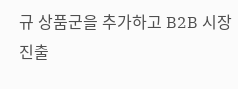규 상품군을 추가하고 B2B 시장 진출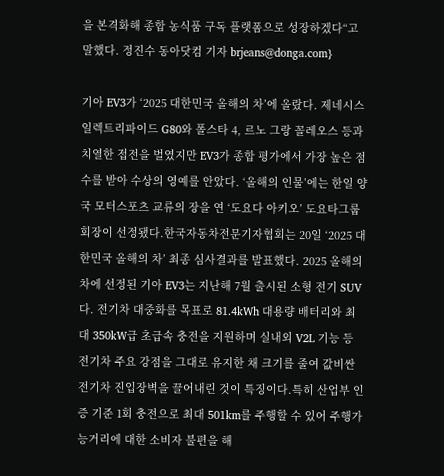을 본격화해 종합 농식품 구독 플랫폼으로 성장하겠다“고 말했다. 정진수 동아닷컴 기자 brjeans@donga.com}

기아 EV3가 ‘2025 대한민국 올해의 차’에 올랐다. 제네시스 일렉트리파이드 G80와 폴스타 4, 르노 그랑 꼴레오스 등과 치열한 접전을 벌였지만 EV3가 종합 평가에서 가장 높은 점수를 받아 수상의 영예를 안았다. ‘올해의 인물’에는 한일 양국 모터스포츠 교류의 장을 연 ‘도요다 아키오’ 도요타그룹 회장이 선정됐다.한국자동차전문기자협회는 20일 ‘2025 대한민국 올해의 차’ 최종 심사결과를 발표했다. 2025 올해의 차에 선정된 기아 EV3는 지난해 7월 출시된 소형 전기 SUV다. 전기차 대중화를 목표로 81.4kWh 대용량 배터리와 최대 350kW급 초급속 충전을 지원하며 실내외 V2L 기능 등 전기차 주요 강점을 그대로 유지한 채 크기를 줄여 값비싼 전기차 진입장벽을 끌어내린 것이 특징이다.특히 산업부 인증 기준 1회 충전으로 최대 501km를 주행할 수 있어 주행가능거리에 대한 소비자 불편을 해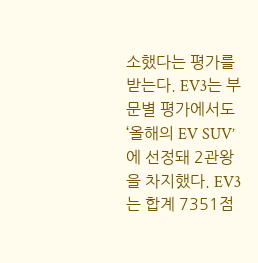소했다는 평가를 받는다. EV3는 부문별 평가에서도 ‘올해의 EV SUV’에 선정돼 2관왕을 차지했다. EV3는 합계 7351점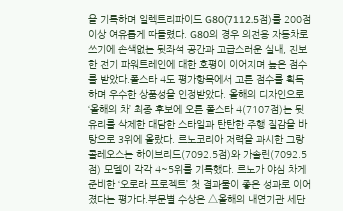을 기록하며 일렉트리파이드 G80(7112.5점)를 200점 이상 여유롭게 따돌렸다. G80의 경우 의전용 자동차로 쓰기에 손색없는 뒷좌석 공간과 고급스러운 실내, 진보한 전기 파워트레인에 대한 호평이 이어지며 높은 점수를 받았다.폴스타 4도 평가항목에서 고른 점수를 획득하며 우수한 상품성을 인정받았다. 올해의 디자인으로 ‘올해의 차’ 최종 후보에 오른 폴스타 4(7107점)는 뒷유리를 삭제한 대담한 스타일과 탄탄한 주행 질감을 바탕으로 3위에 올랐다. 르노코리아 저력을 과시한 그랑 콜레오스는 하이브리드(7092.5점)와 가솔린(7092.5점) 모델이 각각 4~5위를 기록했다. 르노가 야심 차게 준비한 ‘오로라 프로젝트’ 첫 결과물이 좋은 성과로 이어졌다는 평가다.부문별 수상은 △올해의 내연기관 세단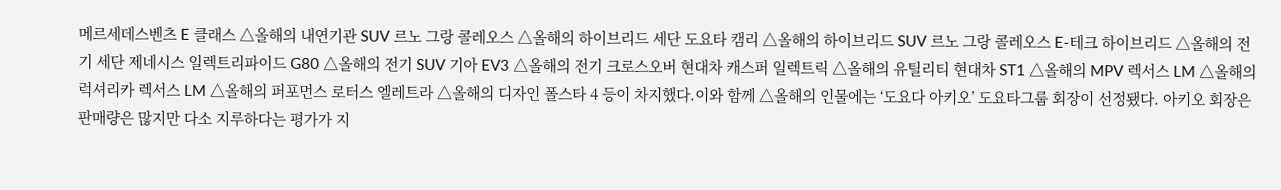메르세데스벤츠 E 클래스 △올해의 내연기관 SUV 르노 그랑 콜레오스 △올해의 하이브리드 세단 도요타 캠리 △올해의 하이브리드 SUV 르노 그랑 콜레오스 E-테크 하이브리드 △올해의 전기 세단 제네시스 일렉트리파이드 G80 △올해의 전기 SUV 기아 EV3 △올해의 전기 크로스오버 현대차 캐스퍼 일렉트릭 △올해의 유틸리티 현대차 ST1 △올해의 MPV 렉서스 LM △올해의 럭셔리카 렉서스 LM △올해의 퍼포먼스 로터스 엘레트라 △올해의 디자인 폴스타 4 등이 차지했다.이와 함께 △올해의 인물에는 ‘도요다 아키오’ 도요타그룹 회장이 선정됐다. 아키오 회장은 판매량은 많지만 다소 지루하다는 평가가 지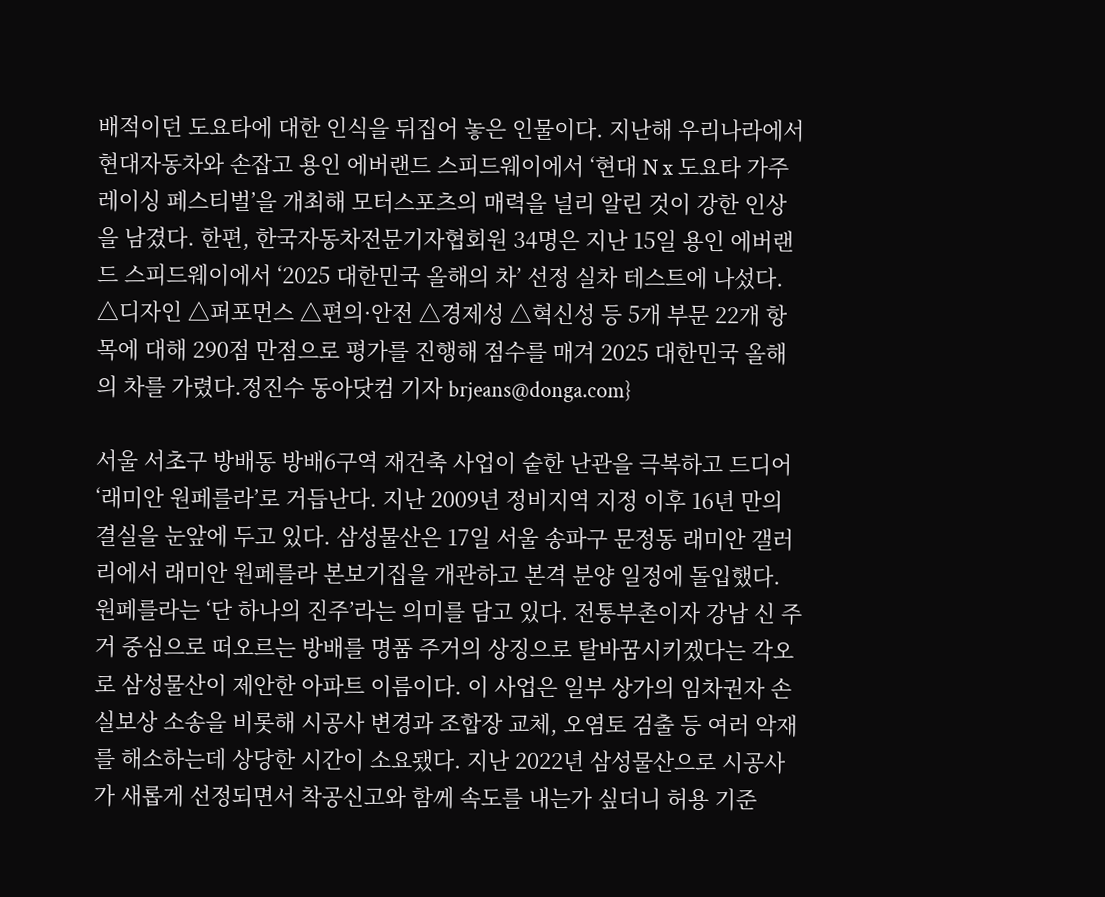배적이던 도요타에 대한 인식을 뒤집어 놓은 인물이다. 지난해 우리나라에서 현대자동차와 손잡고 용인 에버랜드 스피드웨이에서 ‘현대 N x 도요타 가주 레이싱 페스티벌’을 개최해 모터스포츠의 매력을 널리 알린 것이 강한 인상을 남겼다. 한편, 한국자동차전문기자협회원 34명은 지난 15일 용인 에버랜드 스피드웨이에서 ‘2025 대한민국 올해의 차’ 선정 실차 테스트에 나섰다. △디자인 △퍼포먼스 △편의·안전 △경제성 △혁신성 등 5개 부문 22개 항목에 대해 290점 만점으로 평가를 진행해 점수를 매겨 2025 대한민국 올해의 차를 가렸다.정진수 동아닷컴 기자 brjeans@donga.com}

서울 서초구 방배동 방배6구역 재건축 사업이 숱한 난관을 극복하고 드디어 ‘래미안 원페를라’로 거듭난다. 지난 2009년 정비지역 지정 이후 16년 만의 결실을 눈앞에 두고 있다. 삼성물산은 17일 서울 송파구 문정동 래미안 갤러리에서 래미안 원페를라 본보기집을 개관하고 본격 분양 일정에 돌입했다. 원페를라는 ‘단 하나의 진주’라는 의미를 담고 있다. 전통부촌이자 강남 신 주거 중심으로 떠오르는 방배를 명품 주거의 상징으로 탈바꿈시키겠다는 각오로 삼성물산이 제안한 아파트 이름이다. 이 사업은 일부 상가의 임차권자 손실보상 소송을 비롯해 시공사 변경과 조합장 교체, 오염토 검출 등 여러 악재를 해소하는데 상당한 시간이 소요됐다. 지난 2022년 삼성물산으로 시공사가 새롭게 선정되면서 착공신고와 함께 속도를 내는가 싶더니 허용 기준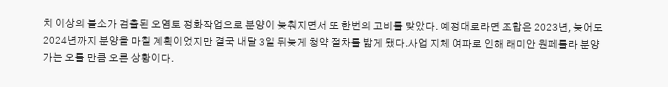치 이상의 불소가 검출된 오염토 정화작업으로 분양이 늦춰지면서 또 한번의 고비를 맞았다. 예정대로라면 조합은 2023년, 늦어도 2024년까지 분양을 마칠 계획이었지만 결국 내달 3일 뒤늦게 청약 절차를 밟게 됐다.사업 지체 여파로 인해 래미안 원페를라 분양가는 오를 만큼 오른 상황이다.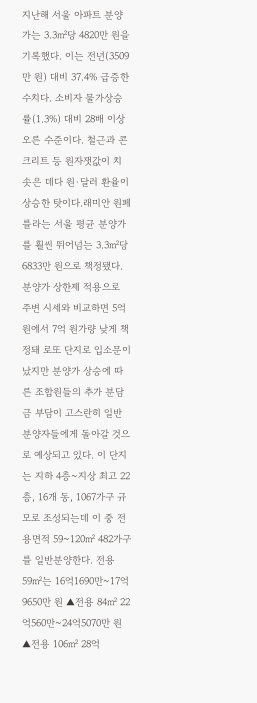지난해 서울 아파트 분양가는 3.3㎡당 4820만 원을 기록했다. 이는 전년(3509만 원) 대비 37.4% 급증한 수치다. 소비자 물가상승률(1.3%) 대비 28배 이상 오른 수준이다. 철근과 콘크리트 등 원자잿값이 치솟은 데다 원·달러 환율이 상승한 탓이다.래미안 원페를라는 서울 평균 분양가를 훨씬 뛰어넘는 3.3㎡당 6833만 원으로 책정됐다. 분양가 상한제 적용으로 주변 시세와 비교하면 5억 원에서 7억 원가량 낮게 책정돼 로또 단지로 입소문이 났지만 분양가 상승에 따른 조합원들의 추가 분담금 부담이 고스란히 일반 분양자들에게 돌아갈 것으로 예상되고 있다. 이 단지는 지하 4층~지상 최고 22층, 16개 동, 1067가구 규모로 조성되는데 이 중 전용면적 59~120㎡ 482가구를 일반분양한다. 전용 59㎡는 16억1690만~17억9650만 원 ▲전용 84㎡ 22억560만~24억5070만 원 ▲전용 106㎡ 28억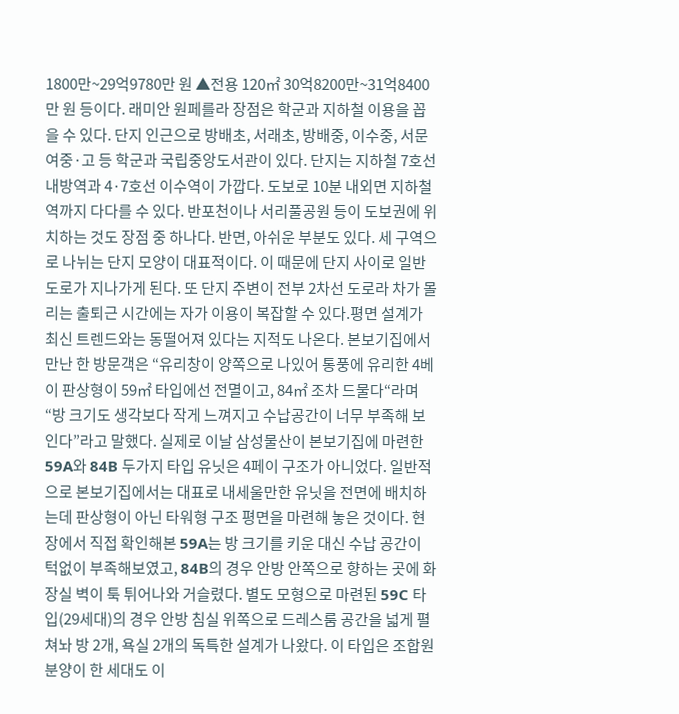1800만~29억9780만 원 ▲전용 120㎡ 30억8200만~31억8400만 원 등이다. 래미안 원페를라 장점은 학군과 지하철 이용을 꼽을 수 있다. 단지 인근으로 방배초, 서래초, 방배중, 이수중, 서문여중·고 등 학군과 국립중앙도서관이 있다. 단지는 지하철 7호선 내방역과 4·7호선 이수역이 가깝다. 도보로 10분 내외면 지하철역까지 다다를 수 있다. 반포천이나 서리풀공원 등이 도보권에 위치하는 것도 장점 중 하나다. 반면, 아쉬운 부분도 있다. 세 구역으로 나뉘는 단지 모양이 대표적이다. 이 때문에 단지 사이로 일반 도로가 지나가게 된다. 또 단지 주변이 전부 2차선 도로라 차가 몰리는 출퇴근 시간에는 자가 이용이 복잡할 수 있다.평면 설계가 최신 트렌드와는 동떨어져 있다는 지적도 나온다. 본보기집에서 만난 한 방문객은 “유리창이 양쪽으로 나있어 통풍에 유리한 4베이 판상형이 59㎡ 타입에선 전멸이고, 84㎡ 조차 드물다“라며 “방 크기도 생각보다 작게 느껴지고 수납공간이 너무 부족해 보인다”라고 말했다. 실제로 이날 삼성물산이 본보기집에 마련한 59A와 84B 두가지 타입 유닛은 4페이 구조가 아니었다. 일반적으로 본보기집에서는 대표로 내세울만한 유닛을 전면에 배치하는데 판상형이 아닌 타워형 구조 평면을 마련해 놓은 것이다. 현장에서 직접 확인해본 59A는 방 크기를 키운 대신 수납 공간이 턱없이 부족해보였고, 84B의 경우 안방 안쪽으로 향하는 곳에 화장실 벽이 툭 튀어나와 거슬렸다. 별도 모형으로 마련된 59C 타입(29세대)의 경우 안방 침실 위쪽으로 드레스룸 공간을 넓게 펼쳐놔 방 2개, 욕실 2개의 독특한 설계가 나왔다. 이 타입은 조합원 분양이 한 세대도 이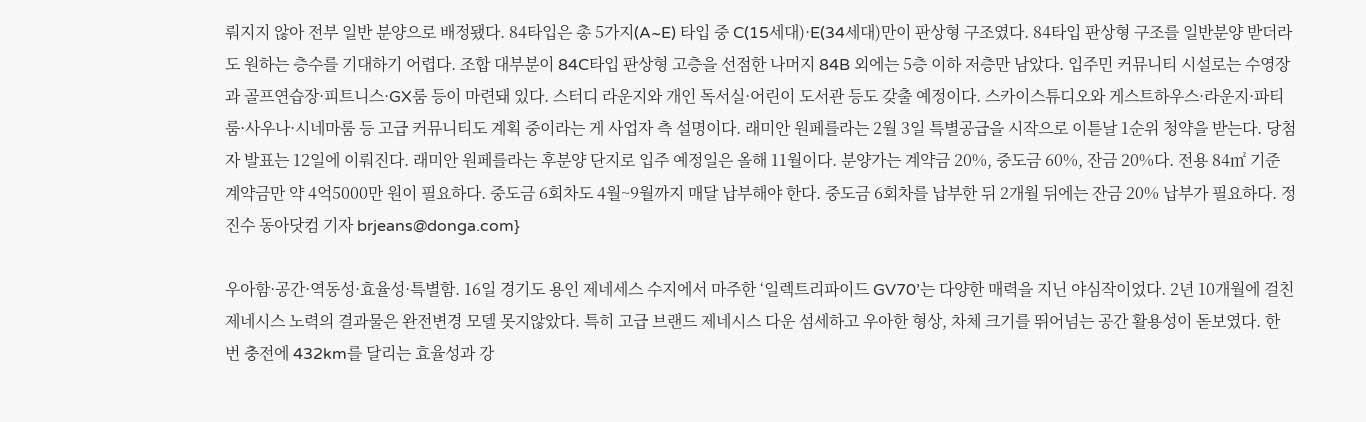뤄지지 않아 전부 일반 분양으로 배정됐다. 84타입은 총 5가지(A~E) 타입 중 C(15세대)·E(34세대)만이 판상형 구조였다. 84타입 판상형 구조를 일반분양 받더라도 원하는 층수를 기대하기 어렵다. 조합 대부분이 84C타입 판상형 고층을 선점한 나머지 84B 외에는 5층 이하 저층만 남았다. 입주민 커뮤니티 시설로는 수영장과 골프연습장·피트니스·GX룸 등이 마련돼 있다. 스터디 라운지와 개인 독서실·어린이 도서관 등도 갖출 예정이다. 스카이스튜디오와 게스트하우스·라운지·파티룸·사우나·시네마룸 등 고급 커뮤니티도 계획 중이라는 게 사업자 측 설명이다. 래미안 원페를라는 2월 3일 특별공급을 시작으로 이튿날 1순위 청약을 받는다. 당첨자 발표는 12일에 이뤄진다. 래미안 원페를라는 후분양 단지로 입주 예정일은 올해 11월이다. 분양가는 계약금 20%, 중도금 60%, 잔금 20%다. 전용 84㎡ 기준 계약금만 약 4억5000만 원이 필요하다. 중도금 6회차도 4월~9월까지 매달 납부해야 한다. 중도금 6회차를 납부한 뒤 2개월 뒤에는 잔금 20% 납부가 필요하다. 정진수 동아닷컴 기자 brjeans@donga.com}

우아함·공간·역동성·효율성·특별함. 16일 경기도 용인 제네세스 수지에서 마주한 ‘일렉트리파이드 GV70’는 다양한 매력을 지닌 야심작이었다. 2년 10개월에 걸친 제네시스 노력의 결과물은 완전변경 모델 못지않았다. 특히 고급 브랜드 제네시스 다운 섬세하고 우아한 형상, 차체 크기를 뛰어넘는 공간 활용성이 돋보였다. 한 번 충전에 432km를 달리는 효율성과 강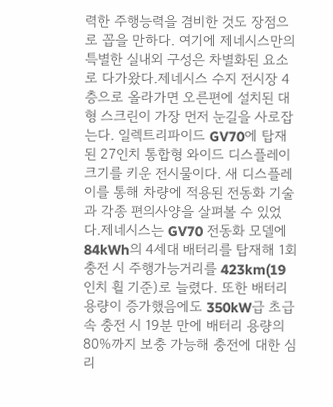력한 주행능력을 겸비한 것도 장점으로 꼽을 만하다. 여기에 제네시스만의 특별한 실내외 구성은 차별화된 요소로 다가왔다.제네시스 수지 전시장 4층으로 올라가면 오른편에 설치된 대형 스크린이 가장 먼저 눈길을 사로잡는다. 일렉트리파이드 GV70에 탑재된 27인치 통합형 와이드 디스플레이 크기를 키운 전시물이다. 새 디스플레이를 통해 차량에 적용된 전동화 기술과 각종 편의사양을 살펴볼 수 있었다.제네시스는 GV70 전동화 모델에 84kWh의 4세대 배터리를 탑재해 1회 충전 시 주행가능거리를 423km(19인치 휠 기준)로 늘렸다. 또한 배터리 용량이 증가했음에도 350kW급 초급속 충전 시 19분 만에 배터리 용량의 80%까지 보충 가능해 충전에 대한 심리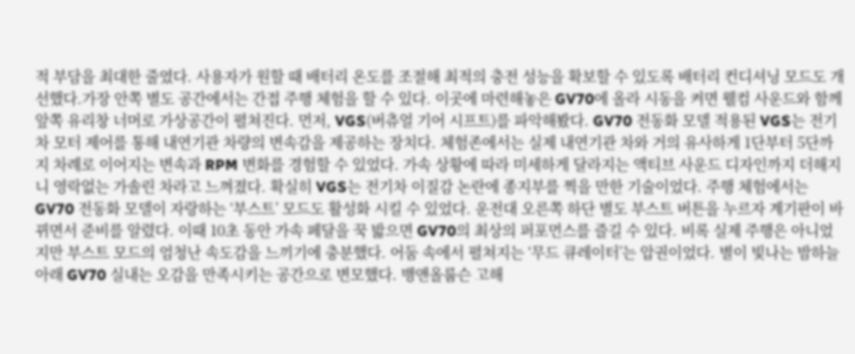적 부담을 최대한 줄였다. 사용자가 원할 때 배터리 온도를 조절해 최적의 충전 성능을 확보할 수 있도록 배터리 컨디셔닝 모드도 개선했다.가장 안쪽 별도 공간에서는 간접 주행 체험을 할 수 있다. 이곳에 마련해놓은 GV70에 올라 시동을 켜면 웰컴 사운드와 함께 앞쪽 유리창 너머로 가상공간이 펼쳐진다. 먼저, VGS(버츄얼 기어 시프트)를 파악해봤다. GV70 전동화 모델 적용된 VGS는 전기차 모터 제어를 통해 내연기관 차량의 변속감을 제공하는 장치다. 체험존에서는 실제 내연기관 차와 거의 유사하게 1단부터 5단까지 차례로 이어지는 변속과 RPM 변화를 경험할 수 있었다. 가속 상황에 따라 미세하게 달라지는 액티브 사운드 디자인까지 더해지니 영락없는 가솔린 차라고 느껴졌다. 확실히 VGS는 전기차 이질감 논란에 종지부를 찍을 만한 기술이었다. 주행 체험에서는 GV70 전동화 모델이 자랑하는 ‘부스트’ 모드도 활성화 시킬 수 있었다. 운전대 오른쪽 하단 별도 부스트 버튼을 누르자 계기판이 바뀌면서 준비를 알렸다. 이때 10초 동안 가속 페달을 꾹 밟으면 GV70의 최상의 퍼포먼스를 즐길 수 있다. 비록 실제 주행은 아니었지만 부스트 모드의 엄청난 속도감을 느끼기에 충분했다. 어둠 속에서 펼쳐지는 ‘무드 큐레이터’는 압권이었다. 별이 빛나는 밤하늘 아래 GV70 실내는 오감을 만족시키는 공간으로 변모했다. 뱅앤올룹슨 고해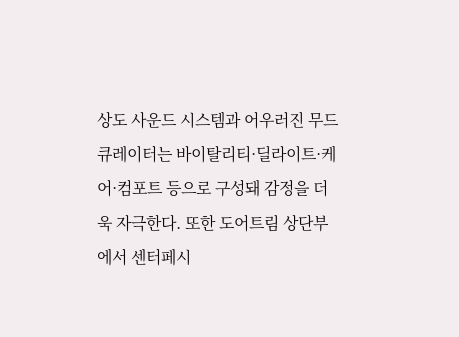상도 사운드 시스템과 어우러진 무드 큐레이터는 바이탈리티·딜라이트·케어·컴포트 등으로 구성돼 감정을 더욱 자극한다. 또한 도어트림 상단부에서 센터페시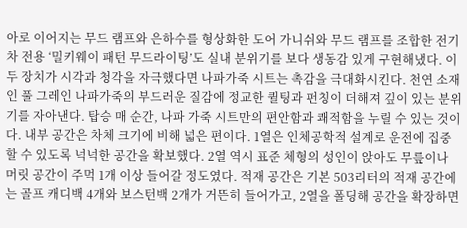아로 이어지는 무드 램프와 은하수를 형상화한 도어 가니쉬와 무드 램프를 조합한 전기차 전용 ‘밀키웨이 패턴 무드라이팅’도 실내 분위기를 보다 생동감 있게 구현해냈다. 이 두 장치가 시각과 청각을 자극했다면 나파가죽 시트는 촉감을 극대화시킨다. 천연 소재인 풀 그레인 나파가죽의 부드러운 질감에 정교한 퀼팅과 펀칭이 더해져 깊이 있는 분위기를 자아낸다. 탑승 매 순간, 나파 가죽 시트만의 편안함과 쾌적함을 누릴 수 있는 것이다. 내부 공간은 차체 크기에 비해 넓은 편이다. 1열은 인체공학적 설계로 운전에 집중할 수 있도록 넉넉한 공간을 확보했다. 2열 역시 표준 체형의 성인이 앉아도 무릎이나 머릿 공간이 주먹 1개 이상 들어갈 정도였다. 적재 공간은 기본 503리터의 적재 공간에는 골프 캐디백 4개와 보스턴백 2개가 거뜬히 들어가고, 2열을 폴딩해 공간을 확장하면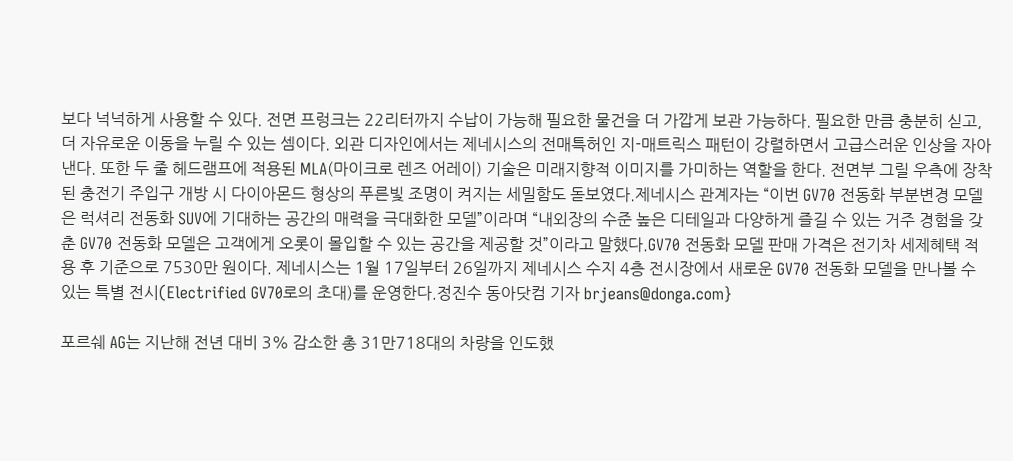보다 넉넉하게 사용할 수 있다. 전면 프렁크는 22리터까지 수납이 가능해 필요한 물건을 더 가깝게 보관 가능하다. 필요한 만큼 충분히 싣고, 더 자유로운 이동을 누릴 수 있는 셈이다. 외관 디자인에서는 제네시스의 전매특허인 지-매트릭스 패턴이 강렬하면서 고급스러운 인상을 자아낸다. 또한 두 줄 헤드램프에 적용된 MLA(마이크로 렌즈 어레이) 기술은 미래지향적 이미지를 가미하는 역할을 한다. 전면부 그릴 우측에 장착된 충전기 주입구 개방 시 다이아몬드 형상의 푸른빛 조명이 켜지는 세밀함도 돋보였다.제네시스 관계자는 “이번 GV70 전동화 부분변경 모델은 럭셔리 전동화 SUV에 기대하는 공간의 매력을 극대화한 모델”이라며 “내외장의 수준 높은 디테일과 다양하게 즐길 수 있는 거주 경험을 갖춘 GV70 전동화 모델은 고객에게 오롯이 몰입할 수 있는 공간을 제공할 것”이라고 말했다.GV70 전동화 모델 판매 가격은 전기차 세제혜택 적용 후 기준으로 7530만 원이다. 제네시스는 1월 17일부터 26일까지 제네시스 수지 4층 전시장에서 새로운 GV70 전동화 모델을 만나볼 수 있는 특별 전시(Electrified GV70로의 초대)를 운영한다.정진수 동아닷컴 기자 brjeans@donga.com}

포르쉐 AG는 지난해 전년 대비 3% 감소한 총 31만718대의 차량을 인도했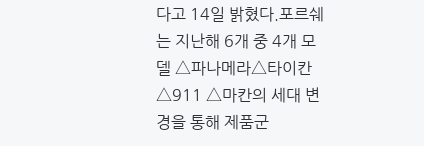다고 14일 밝혔다.포르쉐는 지난해 6개 중 4개 모델 △파나메라△타이칸 △911 △마칸의 세대 변경을 통해 제품군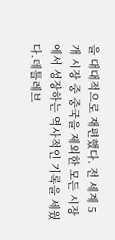을 대대적으로 재편했다. 전 세계 5개 시장 중 중국을 제외한 모든 시장에서 성장하는 역사적인 기록을 세웠다.데틀레브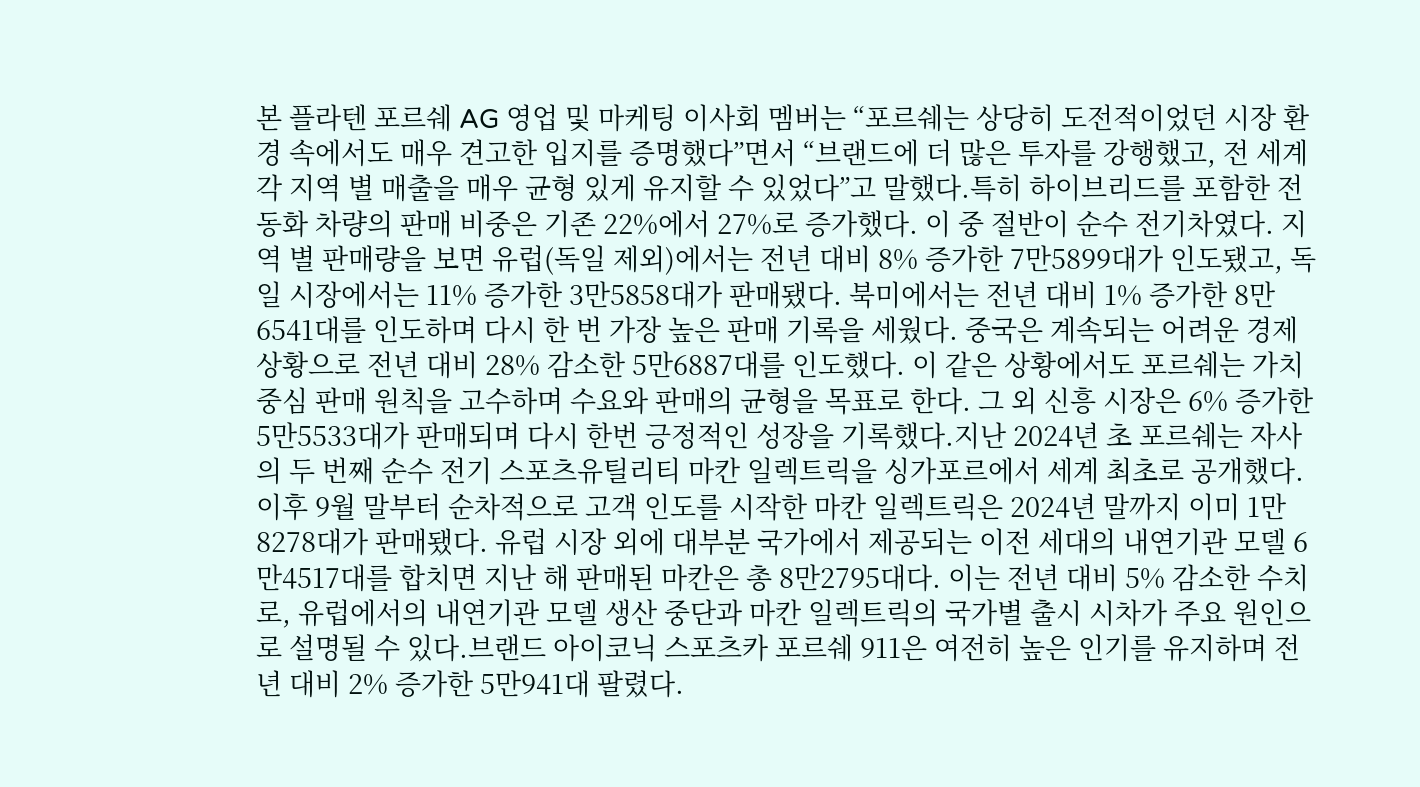본 플라텐 포르쉐 AG 영업 및 마케팅 이사회 멤버는 “포르쉐는 상당히 도전적이었던 시장 환경 속에서도 매우 견고한 입지를 증명했다”면서 “브랜드에 더 많은 투자를 강행했고, 전 세계 각 지역 별 매출을 매우 균형 있게 유지할 수 있었다”고 말했다.특히 하이브리드를 포함한 전동화 차량의 판매 비중은 기존 22%에서 27%로 증가했다. 이 중 절반이 순수 전기차였다. 지역 별 판매량을 보면 유럽(독일 제외)에서는 전년 대비 8% 증가한 7만5899대가 인도됐고, 독일 시장에서는 11% 증가한 3만5858대가 판매됐다. 북미에서는 전년 대비 1% 증가한 8만6541대를 인도하며 다시 한 번 가장 높은 판매 기록을 세웠다. 중국은 계속되는 어려운 경제 상황으로 전년 대비 28% 감소한 5만6887대를 인도했다. 이 같은 상황에서도 포르쉐는 가치 중심 판매 원칙을 고수하며 수요와 판매의 균형을 목표로 한다. 그 외 신흥 시장은 6% 증가한 5만5533대가 판매되며 다시 한번 긍정적인 성장을 기록했다.지난 2024년 초 포르쉐는 자사의 두 번째 순수 전기 스포츠유틸리티 마칸 일렉트릭을 싱가포르에서 세계 최초로 공개했다. 이후 9월 말부터 순차적으로 고객 인도를 시작한 마칸 일렉트릭은 2024년 말까지 이미 1만8278대가 판매됐다. 유럽 시장 외에 대부분 국가에서 제공되는 이전 세대의 내연기관 모델 6만4517대를 합치면 지난 해 판매된 마칸은 총 8만2795대다. 이는 전년 대비 5% 감소한 수치로, 유럽에서의 내연기관 모델 생산 중단과 마칸 일렉트릭의 국가별 출시 시차가 주요 원인으로 설명될 수 있다.브랜드 아이코닉 스포츠카 포르쉐 911은 여전히 높은 인기를 유지하며 전년 대비 2% 증가한 5만941대 팔렸다.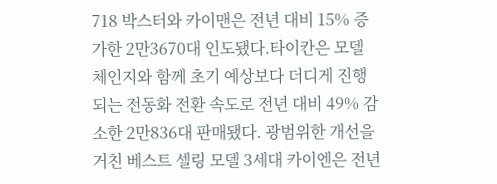718 박스터와 카이맨은 전년 대비 15% 증가한 2만3670대 인도됐다.타이칸은 모델 체인지와 함께 초기 예상보다 더디게 진행되는 전동화 전환 속도로 전년 대비 49% 감소한 2만836대 판매됐다. 광범위한 개선을 거친 베스트 셀링 모델 3세대 카이엔은 전년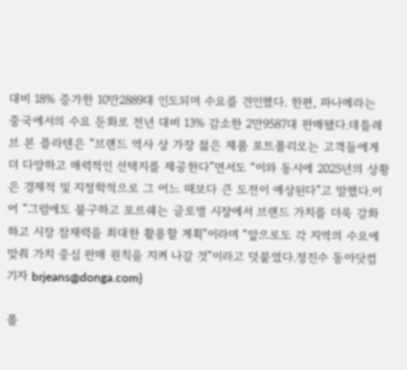대비 18% 증가한 10만2889대 인도되며 수요를 견인했다. 한편, 파나메라는 중국에서의 수요 둔화로 전년 대비 13% 감소한 2만9587대 판매됐다.데틀레브 본 플라텐은 “브랜드 역사 상 가장 젊은 제품 포트폴리오는 고객들에게 더 다양하고 매력적인 선택지를 제공한다”면서도 “이와 동시에 2025년의 상황은 경제적 및 지정학적으로 그 어느 때보다 큰 도전이 예상된다”고 말했다.이어 “그럼에도 불구하고 포르쉐는 글로벌 시장에서 브랜드 가치를 더욱 강화하고 시장 잠재력을 최대한 활용할 계획”이라며 “앞으로도 각 지역의 수요에 맞춰 가치 중심 판매 원칙을 지켜 나갈 것”이라고 덧붙였다.정진수 동아닷컴 기자 brjeans@donga.com}

폴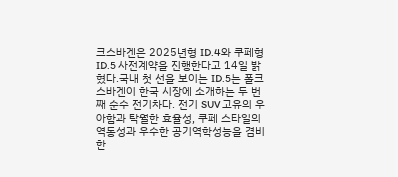크스바겐은 2025년형 ID.4와 쿠페형 ID.5 사전계약을 진행한다고 14일 밝혔다.국내 첫 선을 보이는 ID.5는 폴크스바겐이 한국 시장에 소개하는 두 번째 순수 전기차다. 전기 SUV 고유의 우아함과 탁월한 효율성, 쿠페 스타일의 역동성과 우수한 공기역학성능을 겸비한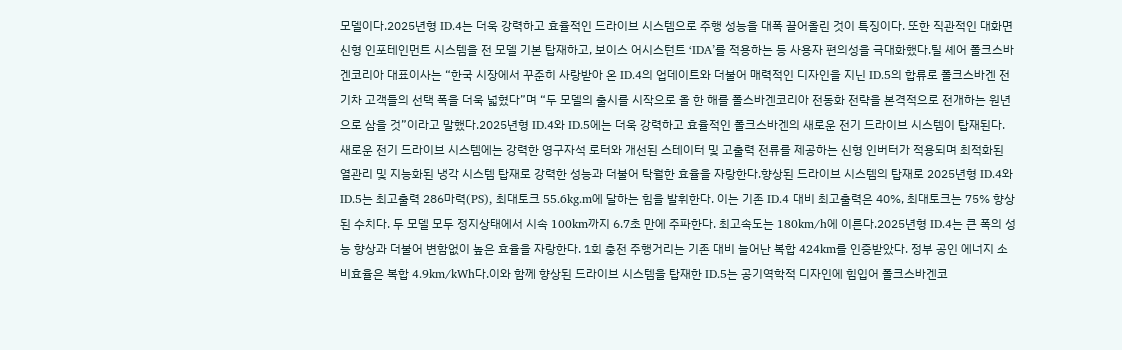모델이다.2025년형 ID.4는 더욱 강력하고 효율적인 드라이브 시스템으로 주행 성능을 대폭 끌어올린 것이 특징이다. 또한 직관적인 대화면 신형 인포테인먼트 시스템을 전 모델 기본 탑재하고, 보이스 어시스턴트 ‘IDA’를 적용하는 등 사용자 편의성을 극대화했다.틸 셰어 폴크스바겐코리아 대표이사는 “한국 시장에서 꾸준히 사랑받아 온 ID.4의 업데이트와 더불어 매력적인 디자인을 지닌 ID.5의 합류로 폴크스바겐 전기차 고객들의 선택 폭을 더욱 넓혔다”며 “두 모델의 출시를 시작으로 올 한 해를 폴스바겐코리아 전동화 전략을 본격적으로 전개하는 원년으로 삼을 것”이라고 말했다.2025년형 ID.4와 ID.5에는 더욱 강력하고 효율적인 폴크스바겐의 새로운 전기 드라이브 시스템이 탑재된다. 새로운 전기 드라이브 시스템에는 강력한 영구자석 로터와 개선된 스테이터 및 고출력 전류를 제공하는 신형 인버터가 적용되며 최적화된 열관리 및 지능화된 냉각 시스템 탑재로 강력한 성능과 더불어 탁월한 효율을 자랑한다.향상된 드라이브 시스템의 탑재로 2025년형 ID.4와 ID.5는 최고출력 286마력(PS), 최대토크 55.6kg.m에 달하는 힘을 발휘한다. 이는 기존 ID.4 대비 최고출력은 40%, 최대토크는 75% 향상된 수치다. 두 모델 모두 정지상태에서 시속 100km까지 6.7초 만에 주파한다. 최고속도는 180km/h에 이른다.2025년형 ID.4는 큰 폭의 성능 향상과 더불어 변함없이 높은 효율을 자랑한다. 1회 충전 주행거리는 기존 대비 늘어난 복합 424km를 인증받았다. 정부 공인 에너지 소비효율은 복합 4.9km/kWh다.이와 함께 향상된 드라이브 시스템을 탑재한 ID.5는 공기역학적 디자인에 힘입어 폴크스바겐코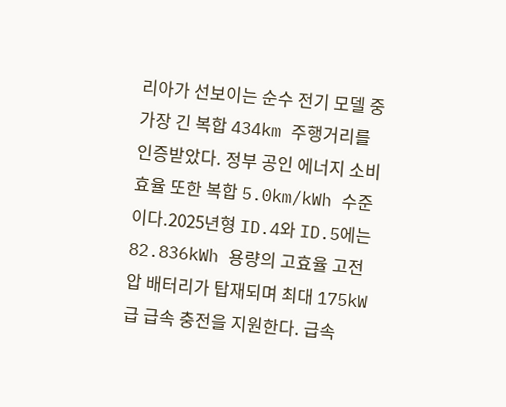리아가 선보이는 순수 전기 모델 중 가장 긴 복합 434km 주행거리를 인증받았다. 정부 공인 에너지 소비효율 또한 복합 5.0km/kWh 수준이다.2025년형 ID.4와 ID.5에는 82.836kWh 용량의 고효율 고전압 배터리가 탑재되며 최대 175kW급 급속 충전을 지원한다. 급속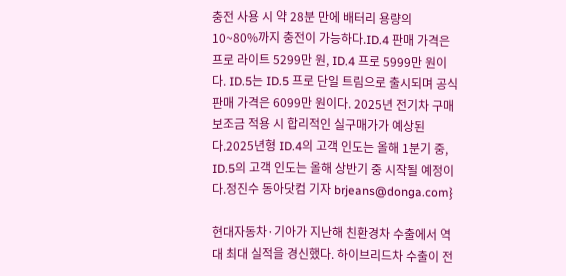충전 사용 시 약 28분 만에 배터리 용량의 10~80%까지 충전이 가능하다.ID.4 판매 가격은 프로 라이트 5299만 원, ID.4 프로 5999만 원이다. ID.5는 ID.5 프로 단일 트림으로 출시되며 공식 판매 가격은 6099만 원이다. 2025년 전기차 구매 보조금 적용 시 합리적인 실구매가가 예상된다.2025년형 ID.4의 고객 인도는 올해 1분기 중, ID.5의 고객 인도는 올해 상반기 중 시작될 예정이다.정진수 동아닷컴 기자 brjeans@donga.com}

현대자동차·기아가 지난해 친환경차 수출에서 역대 최대 실적을 경신했다. 하이브리드차 수출이 전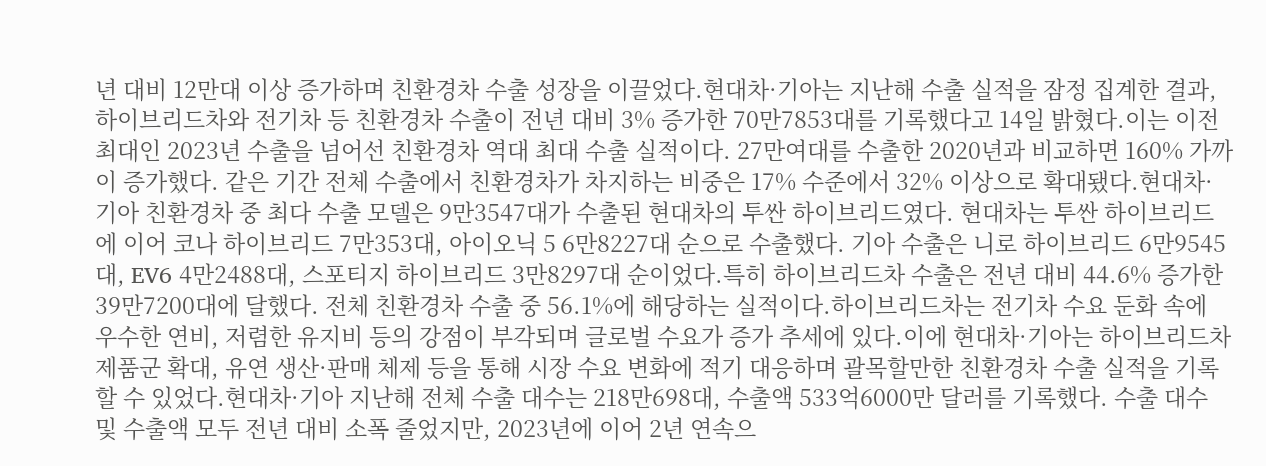년 대비 12만대 이상 증가하며 친환경차 수출 성장을 이끌었다.현대차·기아는 지난해 수출 실적을 잠정 집계한 결과, 하이브리드차와 전기차 등 친환경차 수출이 전년 대비 3% 증가한 70만7853대를 기록했다고 14일 밝혔다.이는 이전 최대인 2023년 수출을 넘어선 친환경차 역대 최대 수출 실적이다. 27만여대를 수출한 2020년과 비교하면 160% 가까이 증가했다. 같은 기간 전체 수출에서 친환경차가 차지하는 비중은 17% 수준에서 32% 이상으로 확대됐다.현대차·기아 친환경차 중 최다 수출 모델은 9만3547대가 수출된 현대차의 투싼 하이브리드였다. 현대차는 투싼 하이브리드에 이어 코나 하이브리드 7만353대, 아이오닉 5 6만8227대 순으로 수출했다. 기아 수출은 니로 하이브리드 6만9545대, EV6 4만2488대, 스포티지 하이브리드 3만8297대 순이었다.특히 하이브리드차 수출은 전년 대비 44.6% 증가한 39만7200대에 달했다. 전체 친환경차 수출 중 56.1%에 해당하는 실적이다.하이브리드차는 전기차 수요 둔화 속에 우수한 연비, 저렴한 유지비 등의 강점이 부각되며 글로벌 수요가 증가 추세에 있다.이에 현대차·기아는 하이브리드차 제품군 확대, 유연 생산·판매 체제 등을 통해 시장 수요 변화에 적기 대응하며 괄목할만한 친환경차 수출 실적을 기록할 수 있었다.현대차·기아 지난해 전체 수출 대수는 218만698대, 수출액 533억6000만 달러를 기록했다. 수출 대수 및 수출액 모두 전년 대비 소폭 줄었지만, 2023년에 이어 2년 연속으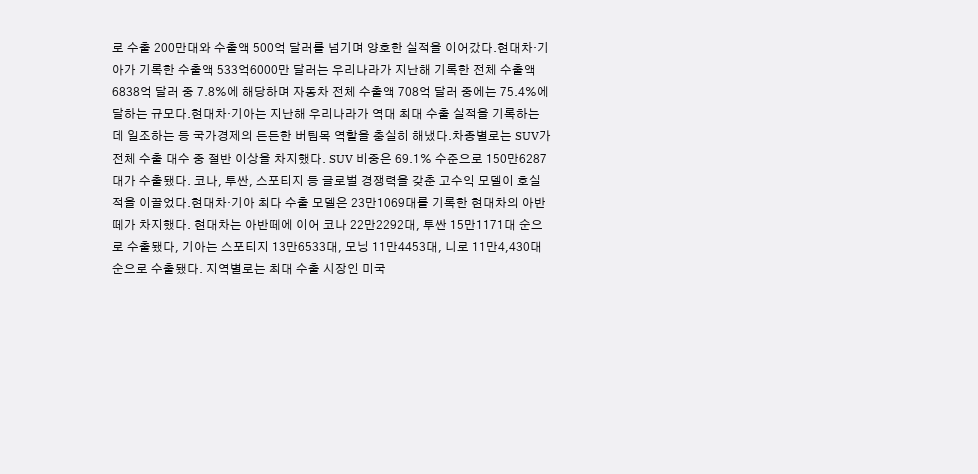로 수출 200만대와 수출액 500억 달러를 넘기며 양호한 실적을 이어갔다.현대차·기아가 기록한 수출액 533억6000만 달러는 우리나라가 지난해 기록한 전체 수출액 6838억 달러 중 7.8%에 해당하며 자동차 전체 수출액 708억 달러 중에는 75.4%에 달하는 규모다.현대차·기아는 지난해 우리나라가 역대 최대 수출 실적을 기록하는 데 일조하는 등 국가경제의 든든한 버팀목 역할을 충실히 해냈다.차종별로는 SUV가 전체 수출 대수 중 절반 이상을 차지했다. SUV 비중은 69.1% 수준으로 150만6287대가 수출됐다. 코나, 투싼, 스포티지 등 글로벌 경쟁력을 갖춘 고수익 모델이 호실적을 이끌었다.현대차·기아 최다 수출 모델은 23만1069대를 기록한 현대차의 아반떼가 차지했다. 현대차는 아반떼에 이어 코나 22만2292대, 투싼 15만1171대 순으로 수출됐다, 기아는 스포티지 13만6533대, 모닝 11만4453대, 니로 11만4,430대 순으로 수출됐다. 지역별로는 최대 수출 시장인 미국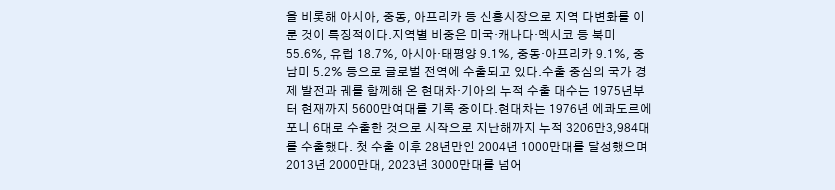을 비롯해 아시아, 중동, 아프리카 등 신흥시장으로 지역 다변화를 이룬 것이 특징적이다.지역별 비중은 미국·캐나다·멕시코 등 북미 55.6%, 유럽 18.7%, 아시아·태평양 9.1%, 중동·아프리카 9.1%, 중남미 5.2% 등으로 글로벌 전역에 수출되고 있다.수출 중심의 국가 경제 발전과 궤를 함께해 온 현대차·기아의 누적 수출 대수는 1975년부터 현재까지 5600만여대를 기록 중이다.현대차는 1976년 에콰도르에 포니 6대로 수출한 것으로 시작으로 지난해까지 누적 3206만3,984대를 수출했다. 첫 수출 이후 28년만인 2004년 1000만대를 달성했으며 2013년 2000만대, 2023년 3000만대를 넘어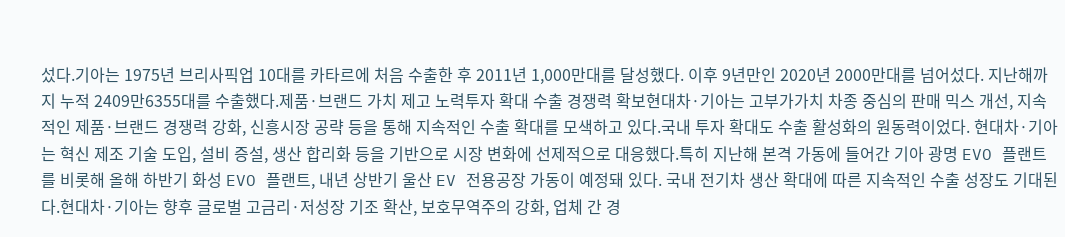섰다.기아는 1975년 브리사픽업 10대를 카타르에 처음 수출한 후 2011년 1,000만대를 달성했다. 이후 9년만인 2020년 2000만대를 넘어섰다. 지난해까지 누적 2409만6355대를 수출했다.제품·브랜드 가치 제고 노력투자 확대 수출 경쟁력 확보현대차·기아는 고부가가치 차종 중심의 판매 믹스 개선, 지속적인 제품·브랜드 경쟁력 강화, 신흥시장 공략 등을 통해 지속적인 수출 확대를 모색하고 있다.국내 투자 확대도 수출 활성화의 원동력이었다. 현대차·기아는 혁신 제조 기술 도입, 설비 증설, 생산 합리화 등을 기반으로 시장 변화에 선제적으로 대응했다.특히 지난해 본격 가동에 들어간 기아 광명 EVO 플랜트를 비롯해 올해 하반기 화성 EVO 플랜트, 내년 상반기 울산 EV 전용공장 가동이 예정돼 있다. 국내 전기차 생산 확대에 따른 지속적인 수출 성장도 기대된다.현대차·기아는 향후 글로벌 고금리·저성장 기조 확산, 보호무역주의 강화, 업체 간 경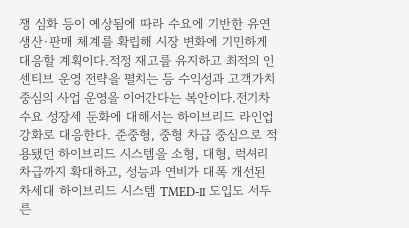쟁 심화 등이 예상됨에 따라 수요에 기반한 유연 생산·판매 체계를 확립해 시장 변화에 기민하게 대응할 계획이다.적정 재고를 유지하고 최적의 인센티브 운영 전략을 펼치는 등 수익성과 고객가치 중심의 사업 운영을 이어간다는 복안이다.전기차 수요 성장세 둔화에 대해서는 하이브리드 라인업 강화로 대응한다. 준중형, 중형 차급 중심으로 적용됐던 하이브리드 시스템을 소형, 대형, 럭셔리 차급까지 확대하고, 성능과 연비가 대폭 개선된 차세대 하이브리드 시스템 TMED-Ⅱ 도입도 서두른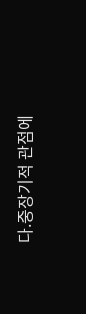다.중장기적 관점에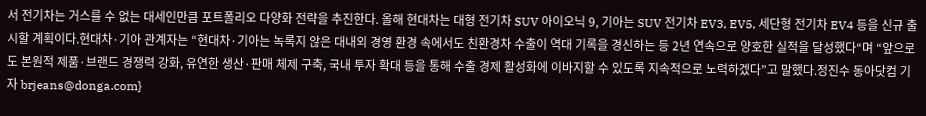서 전기차는 거스를 수 없는 대세인만큼 포트폴리오 다양화 전략을 추진한다. 올해 현대차는 대형 전기차 SUV 아이오닉 9, 기아는 SUV 전기차 EV3, EV5, 세단형 전기차 EV4 등을 신규 출시할 계획이다.현대차·기아 관계자는 “현대차·기아는 녹록지 않은 대내외 경영 환경 속에서도 친환경차 수출이 역대 기록을 경신하는 등 2년 연속으로 양호한 실적을 달성했다“며 “앞으로도 본원적 제품·브랜드 경쟁력 강화, 유연한 생산·판매 체제 구축, 국내 투자 확대 등을 통해 수출 경제 활성화에 이바지할 수 있도록 지속적으로 노력하겠다”고 말했다.정진수 동아닷컴 기자 brjeans@donga.com}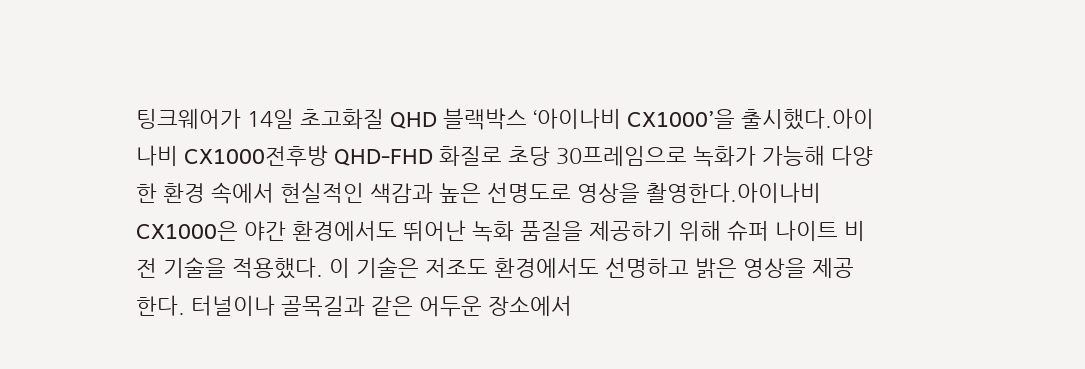팅크웨어가 14일 초고화질 QHD 블랙박스 ‘아이나비 CX1000’을 출시했다.아이나비 CX1000전후방 QHD-FHD 화질로 초당 30프레임으로 녹화가 가능해 다양한 환경 속에서 현실적인 색감과 높은 선명도로 영상을 촬영한다.아이나비 CX1000은 야간 환경에서도 뛰어난 녹화 품질을 제공하기 위해 슈퍼 나이트 비전 기술을 적용했다. 이 기술은 저조도 환경에서도 선명하고 밝은 영상을 제공한다. 터널이나 골목길과 같은 어두운 장소에서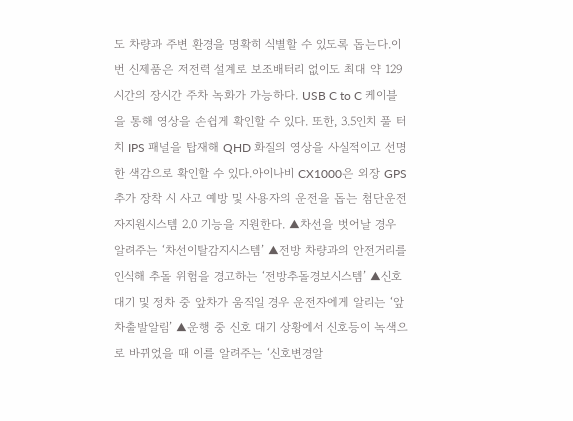도 차량과 주변 환경을 명확히 식별할 수 있도록 돕는다.이번 신제품은 저전력 설계로 보조배터리 없이도 최대 약 129시간의 장시간 주차 녹화가 가능하다. USB C to C 케이블을 통해 영상을 손쉽게 확인할 수 있다. 또한, 3.5인치 풀 터치 IPS 패널을 탑재해 QHD 화질의 영상을 사실적이고 선명한 색감으로 확인할 수 있다.아이나비 CX1000은 외장 GPS 추가 장착 시 사고 예방 및 사용자의 운전을 돕는 첨단운전자지원시스템 2.0 기능을 지원한다. ▲차선을 벗어날 경우 알려주는 ‘차선이탈감지시스템’ ▲전방 차량과의 안전거리를 인식해 추돌 위험을 경고하는 ‘전방추돌경보시스템’ ▲신호 대기 및 정차 중 앞차가 움직일 경우 운전자에게 알리는 ‘앞차출발알림’ ▲운행 중 신호 대기 상황에서 신호등이 녹색으로 바뀌었을 때 이를 알려주는 ‘신호변경알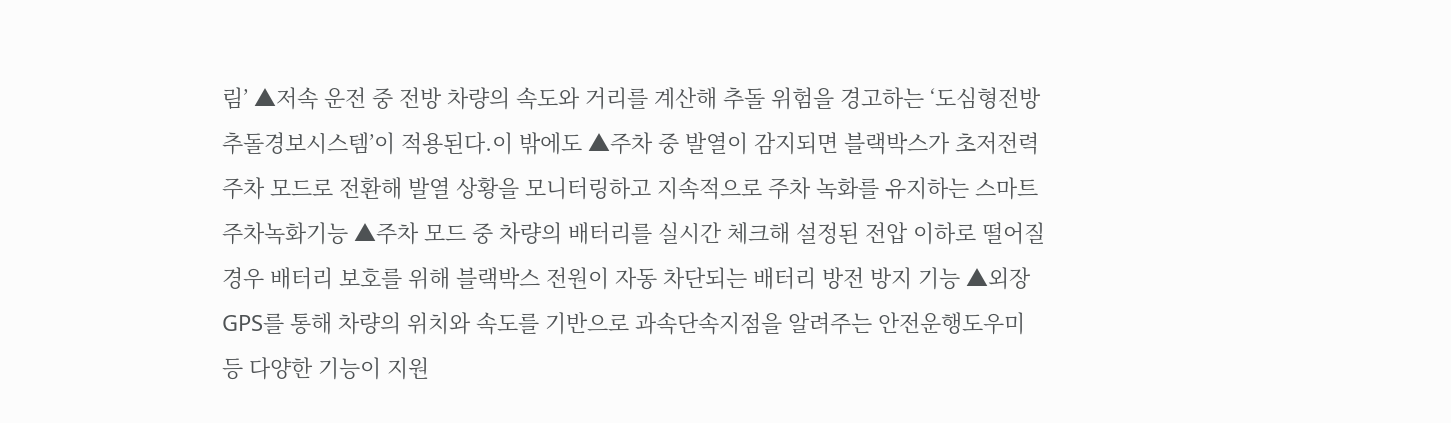림’ ▲저속 운전 중 전방 차량의 속도와 거리를 계산해 추돌 위험을 경고하는 ‘도심형전방추돌경보시스템’이 적용된다.이 밖에도 ▲주차 중 발열이 감지되면 블랙박스가 초저전력 주차 모드로 전환해 발열 상황을 모니터링하고 지속적으로 주차 녹화를 유지하는 스마트 주차녹화기능 ▲주차 모드 중 차량의 배터리를 실시간 체크해 설정된 전압 이하로 떨어질 경우 배터리 보호를 위해 블랙박스 전원이 자동 차단되는 배터리 방전 방지 기능 ▲외장 GPS를 통해 차량의 위치와 속도를 기반으로 과속단속지점을 알려주는 안전운행도우미 등 다양한 기능이 지원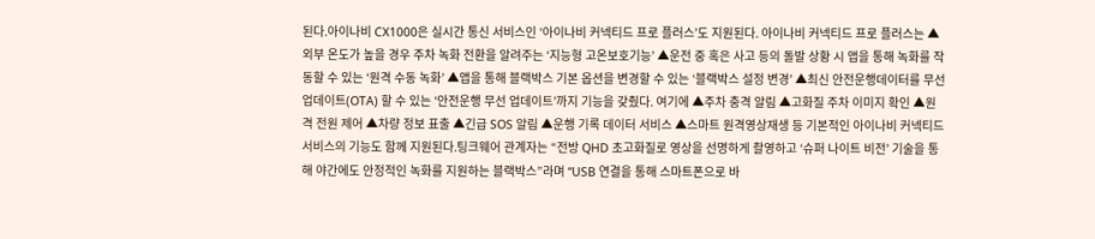된다.아이나비 CX1000은 실시간 통신 서비스인 ‘아이나비 커넥티드 프로 플러스’도 지원된다. 아이나비 커넥티드 프로 플러스는 ▲외부 온도가 높을 경우 주차 녹화 전환을 알려주는 ‘지능형 고온보호기능’ ▲운전 중 혹은 사고 등의 돌발 상황 시 앱을 통해 녹화를 작동할 수 있는 ‘원격 수동 녹화’ ▲앱을 통해 블랙박스 기본 옵션을 변경할 수 있는 ‘블랙박스 설정 변경’ ▲최신 안전운행데이터를 무선 업데이트(OTA) 할 수 있는 ‘안전운행 무선 업데이트’까지 기능을 갖췄다. 여기에 ▲주차 충격 알림 ▲고화질 주차 이미지 확인 ▲원격 전원 제어 ▲차량 정보 표출 ▲긴급 SOS 알림 ▲운행 기록 데이터 서비스 ▲스마트 원격영상재생 등 기본적인 아이나비 커넥티드 서비스의 기능도 함께 지원된다.팅크웨어 관계자는 “전방 QHD 초고화질로 영상을 선명하게 촬영하고 ‘슈퍼 나이트 비전’ 기술을 통해 야간에도 안정적인 녹화를 지원하는 블랙박스”라며 “USB 연결을 통해 스마트폰으로 바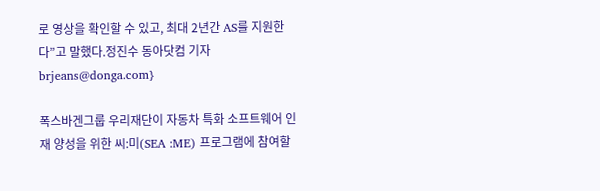로 영상을 확인할 수 있고, 최대 2년간 AS를 지원한다”고 말했다.정진수 동아닷컴 기자 brjeans@donga.com}

폭스바겐그룹 우리재단이 자동차 특화 소프트웨어 인재 양성을 위한 씨:미(SEA :ME) 프로그램에 참여할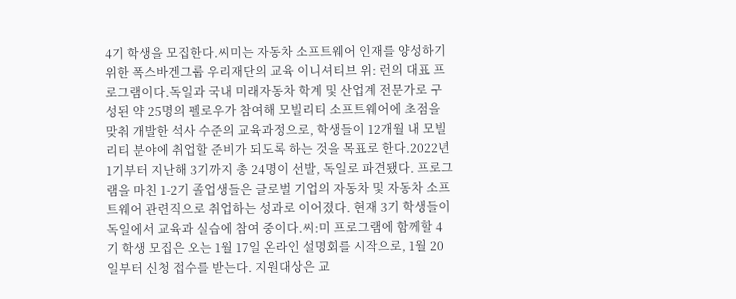4기 학생을 모집한다.씨미는 자동차 소프트웨어 인재를 양성하기 위한 폭스바겐그룹 우리재단의 교육 이니셔티브 위: 런의 대표 프로그램이다.독일과 국내 미래자동차 학계 및 산업계 전문가로 구성된 약 25명의 펠로우가 참여해 모빌리티 소프트웨어에 초점을 맞춰 개발한 석사 수준의 교육과정으로, 학생들이 12개월 내 모빌리티 분야에 취업할 준비가 되도록 하는 것을 목표로 한다.2022년 1기부터 지난해 3기까지 총 24명이 선발, 독일로 파견됐다. 프로그램을 마친 1-2기 졸업생들은 글로벌 기업의 자동차 및 자동차 소프트웨어 관련직으로 취업하는 성과로 이어졌다. 현재 3기 학생들이 독일에서 교육과 실습에 참여 중이다.씨:미 프로그램에 함께할 4기 학생 모집은 오는 1월 17일 온라인 설명회를 시작으로, 1월 20일부터 신청 접수를 받는다. 지원대상은 교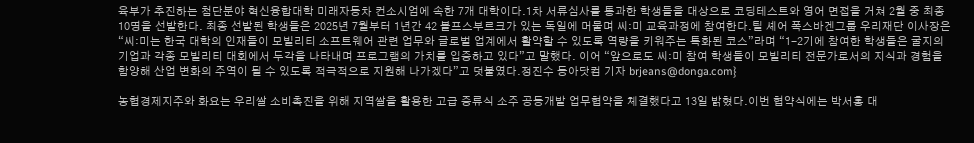육부가 추진하는 첨단분야 혁신융합대학 미래자동차 컨소시엄에 속한 7개 대학이다.1차 서류심사를 통과한 학생들을 대상으로 코딩테스트와 영어 면접을 거쳐 2월 중 최종 10명을 선발한다. 최종 선발된 학생들은 2025년 7월부터 1년간 42 볼프스부르크가 있는 독일에 머물며 씨:미 교육과정에 참여한다.틸 셰어 폭스바겐그룹 우리재단 이사장은 “씨:미는 한국 대학의 인재들이 모빌리티 소프트웨어 관련 업무와 글로벌 업계에서 활약할 수 있도록 역량을 키워주는 특화된 코스”라며 “1-2기에 참여한 학생들은 굴지의 기업과 각종 모빌리티 대회에서 두각을 나타내며 프로그램의 가치를 입증하고 있다”고 말했다. 이어 “앞으로도 씨:미 참여 학생들이 모빌리티 전문가로서의 지식과 경험을 함양해 산업 변화의 주역이 될 수 있도록 적극적으로 지원해 나가겠다”고 덧붙였다.정진수 동아닷컴 기자 brjeans@donga.com}

농협경제지주와 화요는 우리쌀 소비촉진을 위해 지역쌀을 활용한 고급 증류식 소주 공동개발 업무협약을 체결했다고 13일 밝혔다.이번 협약식에는 박서홍 대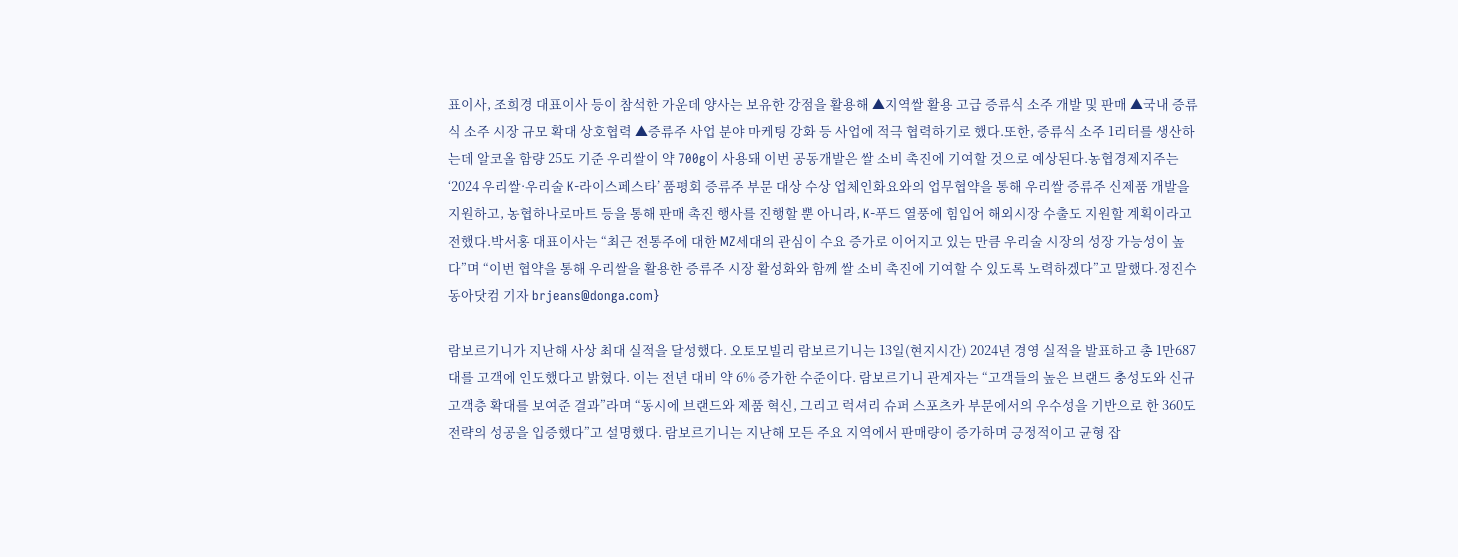표이사, 조희경 대표이사 등이 참석한 가운데 양사는 보유한 강점을 활용해 ▲지역쌀 활용 고급 증류식 소주 개발 및 판매 ▲국내 증류식 소주 시장 규모 확대 상호협력 ▲증류주 사업 분야 마케팅 강화 등 사업에 적극 협력하기로 했다.또한, 증류식 소주 1리터를 생산하는데 알코올 함량 25도 기준 우리쌀이 약 700g이 사용돼 이번 공동개발은 쌀 소비 촉진에 기여할 것으로 예상된다.농협경제지주는 ‘2024 우리쌀·우리술 K-라이스페스타’ 품평회 증류주 부문 대상 수상 업체인화요와의 업무협약을 통해 우리쌀 증류주 신제품 개발을 지원하고, 농협하나로마트 등을 통해 판매 촉진 행사를 진행할 뿐 아니라, K-푸드 열풍에 힘입어 해외시장 수출도 지원할 계획이라고 전했다.박서홍 대표이사는 “최근 전통주에 대한 MZ세대의 관심이 수요 증가로 이어지고 있는 만큼 우리술 시장의 성장 가능성이 높다”며 “이번 협약을 통해 우리쌀을 활용한 증류주 시장 활성화와 함께 쌀 소비 촉진에 기여할 수 있도록 노력하겠다”고 말했다.정진수 동아닷컴 기자 brjeans@donga.com}

람보르기니가 지난해 사상 최대 실적을 달성했다. 오토모빌리 람보르기니는 13일(현지시간) 2024년 경영 실적을 발표하고 총 1만687대를 고객에 인도했다고 밝혔다. 이는 전년 대비 약 6% 증가한 수준이다. 람보르기니 관계자는 “고객들의 높은 브랜드 충성도와 신규 고객층 확대를 보여준 결과”라며 “동시에 브랜드와 제품 혁신, 그리고 럭셔리 슈퍼 스포츠카 부문에서의 우수성을 기반으로 한 360도 전략의 성공을 입증했다”고 설명했다. 람보르기니는 지난해 모든 주요 지역에서 판매량이 증가하며 긍정적이고 균형 잡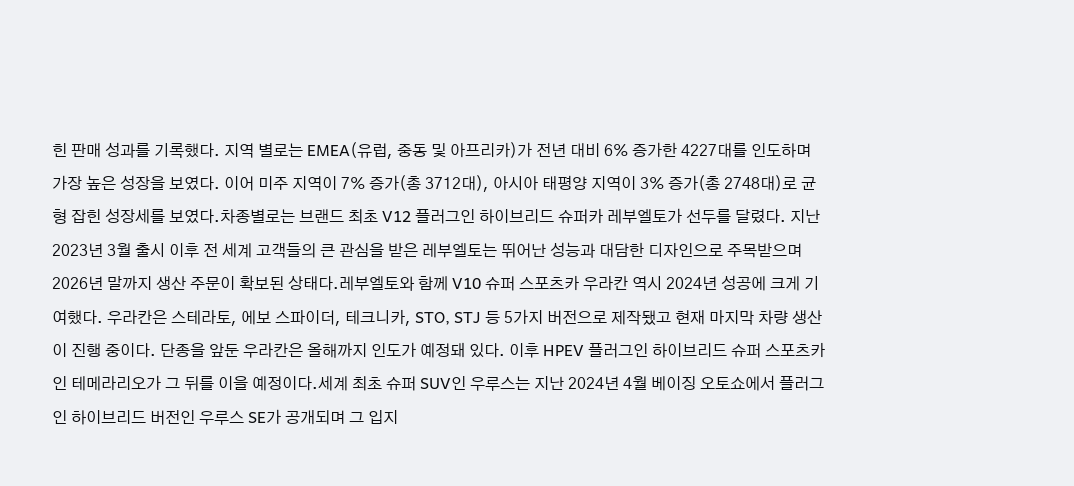힌 판매 성과를 기록했다. 지역 별로는 EMEA(유럽, 중동 및 아프리카)가 전년 대비 6% 증가한 4227대를 인도하며 가장 높은 성장을 보였다. 이어 미주 지역이 7% 증가(총 3712대), 아시아 태평양 지역이 3% 증가(총 2748대)로 균형 잡힌 성장세를 보였다.차종별로는 브랜드 최초 V12 플러그인 하이브리드 슈퍼카 레부엘토가 선두를 달렸다. 지난 2023년 3월 출시 이후 전 세계 고객들의 큰 관심을 받은 레부엘토는 뛰어난 성능과 대담한 디자인으로 주목받으며 2026년 말까지 생산 주문이 확보된 상태다.레부엘토와 함께 V10 슈퍼 스포츠카 우라칸 역시 2024년 성공에 크게 기여했다. 우라칸은 스테라토, 에보 스파이더, 테크니카, STO, STJ 등 5가지 버전으로 제작됐고 현재 마지막 차량 생산이 진행 중이다. 단종을 앞둔 우라칸은 올해까지 인도가 예정돼 있다. 이후 HPEV 플러그인 하이브리드 슈퍼 스포츠카인 테메라리오가 그 뒤를 이을 예정이다.세계 최초 슈퍼 SUV인 우루스는 지난 2024년 4월 베이징 오토쇼에서 플러그인 하이브리드 버전인 우루스 SE가 공개되며 그 입지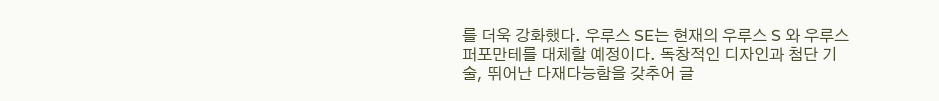를 더욱 강화했다. 우루스 SE는 현재의 우루스 S 와 우루스 퍼포만테를 대체할 예정이다. 독창적인 디자인과 첨단 기술, 뛰어난 다재다능함을 갖추어 글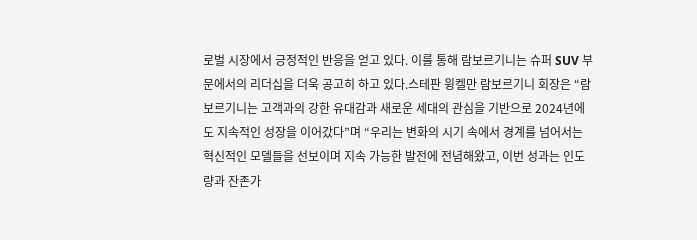로벌 시장에서 긍정적인 반응을 얻고 있다. 이를 통해 람보르기니는 슈퍼 SUV 부문에서의 리더십을 더욱 공고히 하고 있다.스테판 윙켈만 람보르기니 회장은 “람보르기니는 고객과의 강한 유대감과 새로운 세대의 관심을 기반으로 2024년에도 지속적인 성장을 이어갔다”며 “우리는 변화의 시기 속에서 경계를 넘어서는 혁신적인 모델들을 선보이며 지속 가능한 발전에 전념해왔고, 이번 성과는 인도량과 잔존가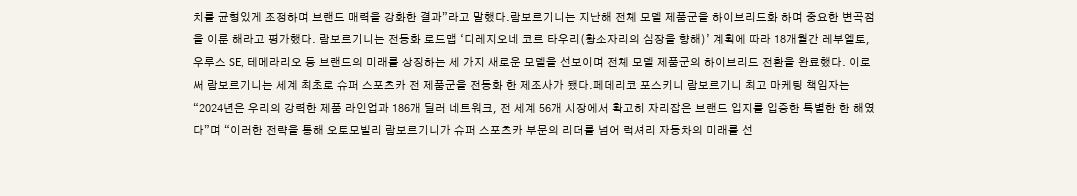치를 균형있게 조정하며 브랜드 매력을 강화한 결과”라고 말했다.람보르기니는 지난해 전체 모델 제품군을 하이브리드화 하며 중요한 변곡점을 이룬 해라고 평가했다. 람보르기니는 전동화 로드맵 ‘디레지오네 코르 타우리(황소자리의 심장을 향해)’ 계획에 따라 18개월간 레부엘토, 우루스 SE, 테메라리오 등 브랜드의 미래를 상징하는 세 가지 새로운 모델을 선보이며 전체 모델 제품군의 하이브리드 전환을 완료했다. 이로써 람보르기니는 세계 최초로 슈퍼 스포츠카 전 제품군을 전동화 한 제조사가 됐다.페데리코 포스키니 람보르기니 최고 마케팅 책임자는 “2024년은 우리의 강력한 제품 라인업과 186개 딜러 네트워크, 전 세계 56개 시장에서 확고히 자리잡은 브랜드 입지를 입증한 특별한 한 해였다”며 “이러한 전략을 통해 오토모빌리 람보르기니가 슈퍼 스포츠카 부문의 리더를 넘어 럭셔리 자동차의 미래를 선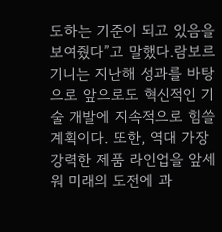도하는 기준이 되고 있음을 보여줬다”고 말했다.람보르기니는 지난해 성과를 바탕으로 앞으로도 혁신적인 기술 개발에 지속적으로 힘쓸 계획이다. 또한, 역대 가장 강력한 제품 라인업을 앞세워 미래의 도전에 과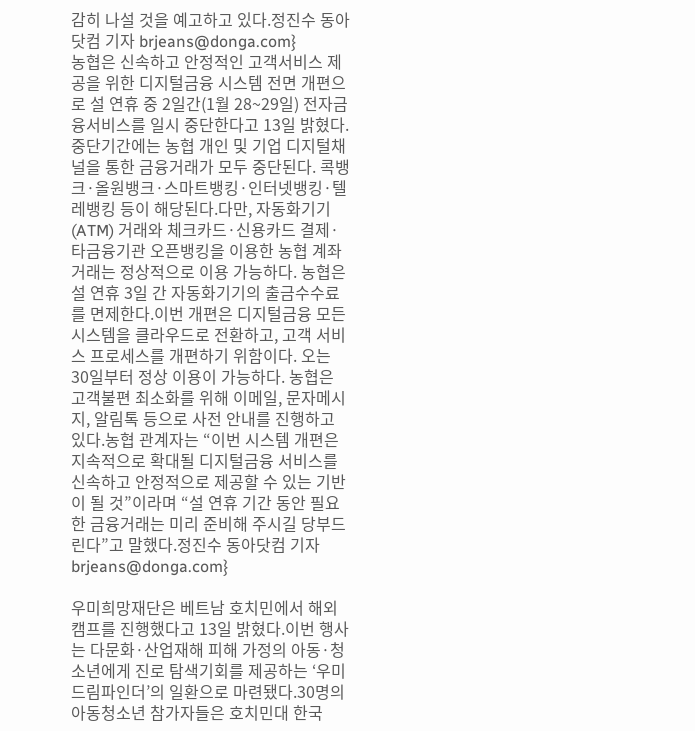감히 나설 것을 예고하고 있다.정진수 동아닷컴 기자 brjeans@donga.com}
농협은 신속하고 안정적인 고객서비스 제공을 위한 디지털금융 시스템 전면 개편으로 설 연휴 중 2일간(1월 28~29일) 전자금융서비스를 일시 중단한다고 13일 밝혔다.중단기간에는 농협 개인 및 기업 디지털채널을 통한 금융거래가 모두 중단된다. 콕뱅크·올원뱅크·스마트뱅킹·인터넷뱅킹·텔레뱅킹 등이 해당된다.다만, 자동화기기(ATM) 거래와 체크카드·신용카드 결제·타금융기관 오픈뱅킹을 이용한 농협 계좌 거래는 정상적으로 이용 가능하다. 농협은 설 연휴 3일 간 자동화기기의 출금수수료를 면제한다.이번 개편은 디지털금융 모든 시스템을 클라우드로 전환하고, 고객 서비스 프로세스를 개편하기 위함이다. 오는 30일부터 정상 이용이 가능하다. 농협은 고객불편 최소화를 위해 이메일, 문자메시지, 알림톡 등으로 사전 안내를 진행하고 있다.농협 관계자는 “이번 시스템 개편은 지속적으로 확대될 디지털금융 서비스를 신속하고 안정적으로 제공할 수 있는 기반이 될 것”이라며 “설 연휴 기간 동안 필요한 금융거래는 미리 준비해 주시길 당부드린다”고 말했다.정진수 동아닷컴 기자 brjeans@donga.com}

우미희망재단은 베트남 호치민에서 해외캠프를 진행했다고 13일 밝혔다.이번 행사는 다문화·산업재해 피해 가정의 아동·청소년에게 진로 탐색기회를 제공하는 ‘우미드림파인더’의 일환으로 마련됐다.30명의 아동청소년 참가자들은 호치민대 한국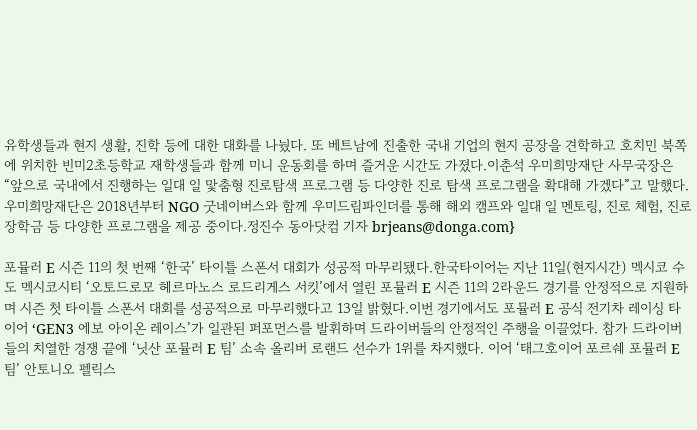유학생들과 현지 생활, 진학 등에 대한 대화를 나눴다. 또 베트남에 진출한 국내 기업의 현지 공장을 견학하고 호치민 북쪽에 위치한 빈미2초등학교 재학생들과 함께 미니 운동회를 하며 즐거운 시간도 가졌다.이춘석 우미희망재단 사무국장은 “앞으로 국내에서 진행하는 일대 일 맟춤형 진로탐색 프로그램 등 다양한 진로 탐색 프로그램을 확대해 가겠다”고 말했다.우미희망재단은 2018년부터 NGO 굿네이버스와 함께 우미드림파인더를 통해 해외 캠프와 일대 일 멘토링, 진로 체험, 진로 장학금 등 다양한 프로그램을 제공 중이다.정진수 동아닷컴 기자 brjeans@donga.com}

포뮬러 E 시즌 11의 첫 번째 ‘한국’ 타이틀 스폰서 대회가 성공적 마무리됐다.한국타이어는 지난 11일(현지시간) 멕시코 수도 멕시코시티 ‘오토드로모 헤르마노스 로드리게스 서킷’에서 열린 포뮬러 E 시즌 11의 2라운드 경기를 안정적으로 지원하며 시즌 첫 타이틀 스폰서 대회를 성공적으로 마무리했다고 13일 밝혔다.이번 경기에서도 포뮬러 E 공식 전기차 레이싱 타이어 ‘GEN3 에보 아이온 레이스’가 일관된 퍼포먼스를 발휘하며 드라이버들의 안정적인 주행을 이끌었다. 참가 드라이버들의 치열한 경쟁 끝에 ‘닛산 포뮬러 E 팀’ 소속 올리버 로랜드 선수가 1위를 차지했다. 이어 ‘태그호이어 포르쉐 포뮬러 E 팀’ 안토니오 펠릭스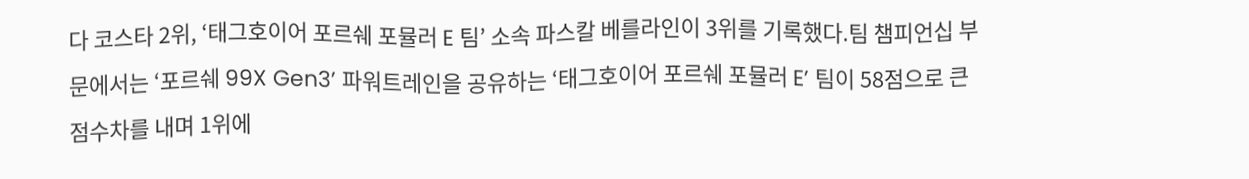다 코스타 2위, ‘태그호이어 포르쉐 포뮬러 E 팀’ 소속 파스칼 베를라인이 3위를 기록했다.팀 챔피언십 부문에서는 ‘포르쉐 99X Gen3’ 파워트레인을 공유하는 ‘태그호이어 포르쉐 포뮬러 E’ 팀이 58점으로 큰 점수차를 내며 1위에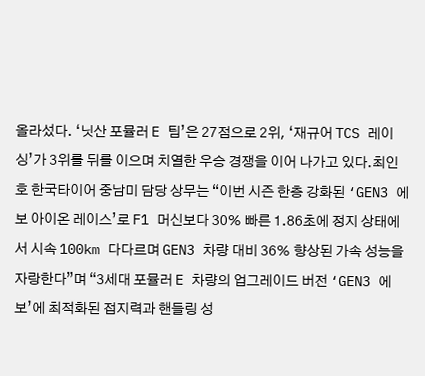올라섰다. ‘닛산 포뮬러 E 팀’은 27점으로 2위, ‘재규어 TCS 레이싱’가 3위를 뒤를 이으며 치열한 우승 경쟁을 이어 나가고 있다.최인호 한국타이어 중남미 담당 상무는 “이번 시즌 한층 강화된 ‘GEN3 에보 아이온 레이스’로 F1 머신보다 30% 빠른 1.86초에 정지 상태에서 시속 100km 다다르며 GEN3 차량 대비 36% 향상된 가속 성능을 자랑한다”며 “3세대 포뮬러 E 차량의 업그레이드 버전 ‘GEN3 에보’에 최적화된 접지력과 핸들링 성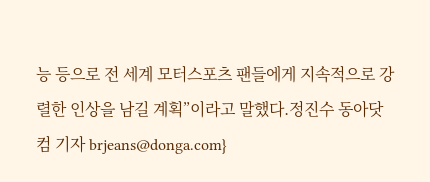능 등으로 전 세계 모터스포츠 팬들에게 지속적으로 강렬한 인상을 남길 계획”이라고 말했다.정진수 동아닷컴 기자 brjeans@donga.com}